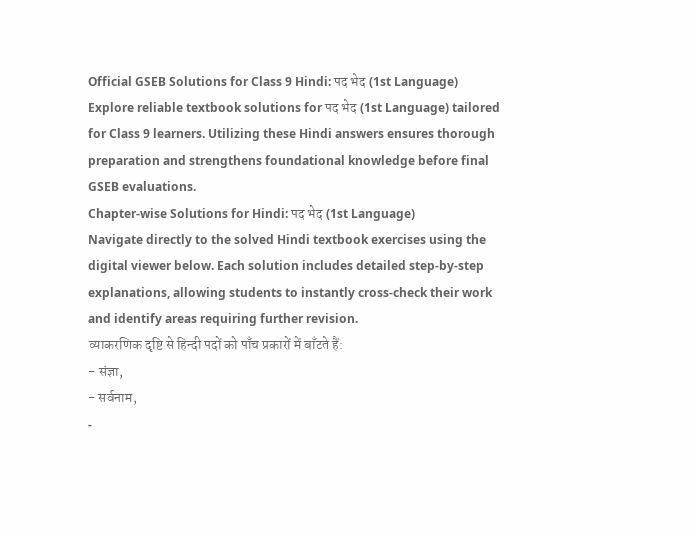Official GSEB Solutions for Class 9 Hindi: पद भेद (1st Language)
Explore reliable textbook solutions for पद भेद (1st Language) tailored for Class 9 learners. Utilizing these Hindi answers ensures thorough preparation and strengthens foundational knowledge before final GSEB evaluations.
Chapter-wise Solutions for Hindi: पद भेद (1st Language)
Navigate directly to the solved Hindi textbook exercises using the digital viewer below. Each solution includes detailed step-by-step explanations, allowing students to instantly cross-check their work and identify areas requiring further revision.
व्याकरणिक दृष्टि से हिन्दी पदों को पाँच प्रकारों में बाँटते हैं:
- संज्ञा,
- सर्वनाम,
-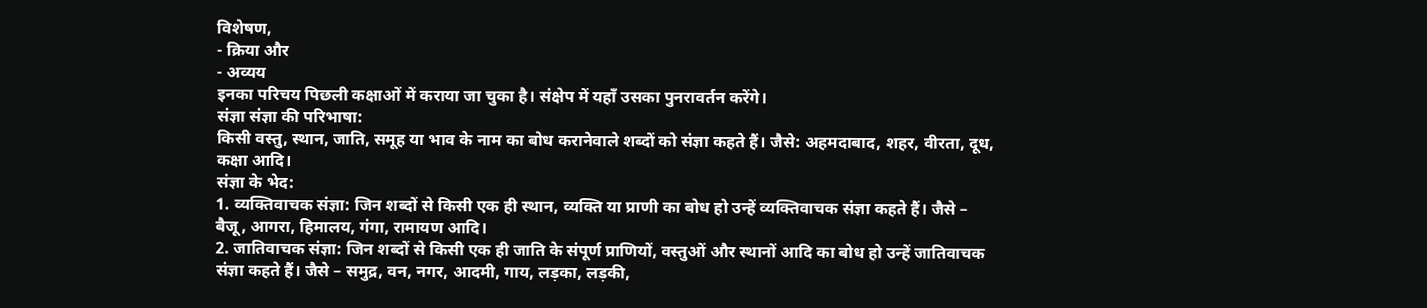विशेषण,
- क्रिया और
- अव्यय
इनका परिचय पिछली कक्षाओं में कराया जा चुका है। संक्षेप में यहाँ उसका पुनरावर्तन करेंगे।
संज्ञा संज्ञा की परिभाषा:
किसी वस्तु, स्थान, जाति, समूह या भाव के नाम का बोध करानेवाले शब्दों को संज्ञा कहते हैं। जैसे: अहमदाबाद, शहर, वीरता, दूध, कक्षा आदि।
संज्ञा के भेद:
1. व्यक्तिवाचक संज्ञा: जिन शब्दों से किसी एक ही स्थान, व्यक्ति या प्राणी का बोध हो उन्हें व्यक्तिवाचक संज्ञा कहते हैं। जैसे – बैजू, आगरा, हिमालय, गंगा, रामायण आदि।
2. जातिवाचक संज्ञा: जिन शब्दों से किसी एक ही जाति के संपूर्ण प्राणियों, वस्तुओं और स्थानों आदि का बोध हो उन्हें जातिवाचक संज्ञा कहते हैं। जैसे – समुद्र, वन, नगर, आदमी, गाय, लड़का, लड़की,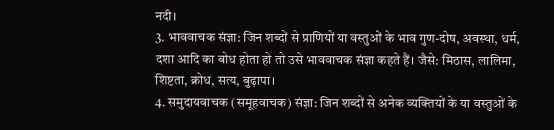नदी।
3. भाववाचक संज्ञा: जिन शब्दों से प्राणियों या वस्तुओं के भाव गुण-दोष, अवस्था, धर्म, दशा आदि का बोध होता हो तो उसे भाववाचक संज्ञा कहते हैं। जैसे: मिठास, लालिमा, शिष्टता, क्रोध, सत्य, बुढ़ापा।
4. समुदायवाचक (समूहवाचक) संज्ञा: जिन शब्दों से अनेक व्यक्तियों के या वस्तुओं के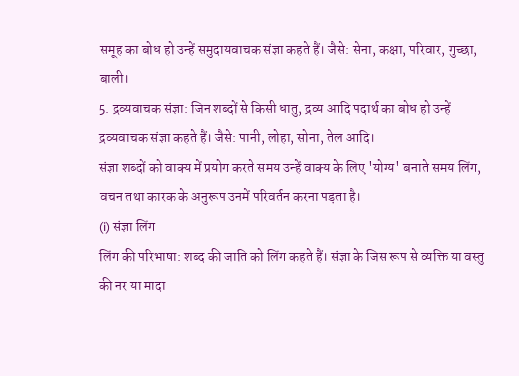समूह का बोध हो उन्हें समुदायवाचक संज्ञा कहते हैं। जैसे: सेना, कक्षा, परिवार, गुच्छा, बाली।
5. द्रव्यवाचक संज्ञा: जिन शब्दों से किसी धातु, द्रव्य आदि पदार्थ का बोध हो उन्हें द्रव्यवाचक संज्ञा कहते हैं। जैसे: पानी, लोहा, सोना, तेल आदि।
संज्ञा शब्दों को वाक्य में प्रयोग करते समय उन्हें वाक्य के लिए 'योग्य' बनाते समय लिंग, वचन तथा कारक के अनुरूप उनमें परिवर्तन करना पड़ता है।
(i) संज्ञा लिंग
लिंग की परिभाषा: शब्द की जाति को लिंग कहते हैं। संज्ञा के जिस रूप से व्यक्ति या वस्तु की नर या मादा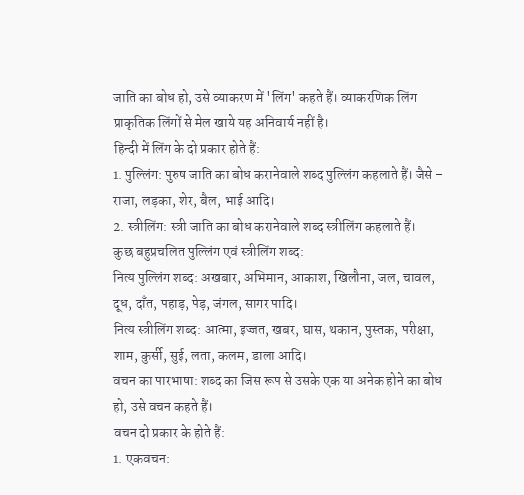जाति का बोध हो, उसे व्याकरण में 'लिंग' कहते हैं। व्याकरणिक लिंग प्राकृतिक लिंगों से मेल खाये यह अनिवार्य नहीं है।
हिन्दी में लिंग के दो प्रकार होते हैं:
1. पुल्लिंग: पुरुष जाति का बोध करानेवाले शब्द पुल्लिंग कहलाते हैं। जैसे – राजा, लड़का, शेर, बैल, भाई आदि।
2. स्त्रीलिंग: स्त्री जाति का बोध करानेवाले शब्द स्त्रीलिंग कहलाते हैं।
कुछ बहुप्रचलित पुल्लिंग एवं स्त्रीलिंग शब्द:
नित्य पुल्लिंग शब्द: अखबार, अभिमान, आकाश, खिलौना, जल, चावल, दूध, दाँत, पहाड़, पेड़, जंगल, सागर पादि।
नित्य स्त्रीलिंग शब्द: आत्मा, इज्जत, खबर, घास, थकान, पुस्तक, परीक्षा, शाम, कुर्सी, सुई, लता, कलम, डाला आदि।
वचन का पारभाषा: शब्द का जिस रूप से उसके एक या अनेक होने का बोध हो, उसे वचन कहते हैं।
वचन दो प्रकार के होते हैं:
1. एकवचन: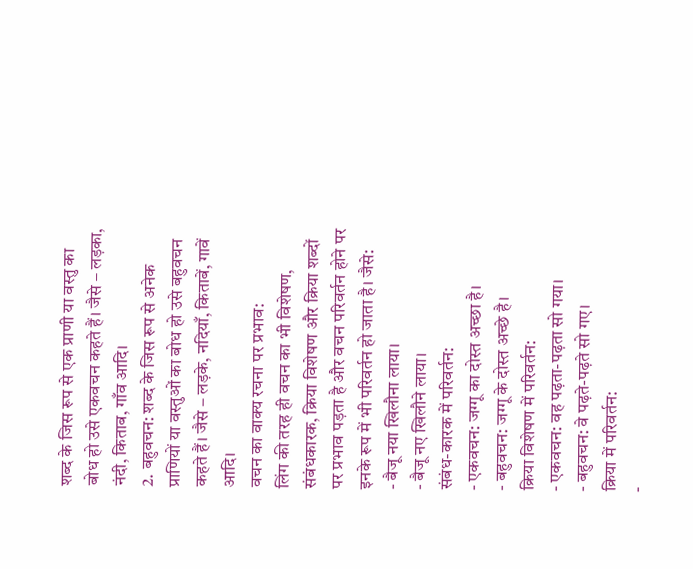शब्द के जिस रूप से एक प्राणी या वस्तु का बोध हो उसे एकवचन कहते हैं। जैसे – लड़का, नंदी, किताब, गाँव आदि।
2. बहुवचन: शब्द के जिस रूप से अनेक प्राणियों या वस्तुओं का बोध हो उसे बहुवचन कहते हैं। जैसे – लड़के, नदियाँ, किताबें, गावें आदि।
वचन का वाक्य रचना पर प्रभाव:
लिंग की तरह ही वचन का भी विशेषण, संबंधकारक, क्रिया विशेषण और क्रिया शब्दों पर प्रभाव पड़ता है और वचन परिवर्तन होने पर इनके रूप में भी परिवर्तन हो जाता है। जैसे:
- बैजू नया खिलौना लाया।
- बैजू नए खिलौने लाया।
संबंध-कारक में परिवर्तन:
- एकवचन: जग्गू का दोस्त अच्छा है।
- बहुवचन: जग्गू के दोस्त अच्छे है।
क्रिया विशेषण में परिवर्तन:
- एकवचन: वह पढ़ता-पढ़ता सो गया।
- बहुवचन: वे पढ़ते-पढ़ते सो गए।
क्रिया में परिवर्तन:
-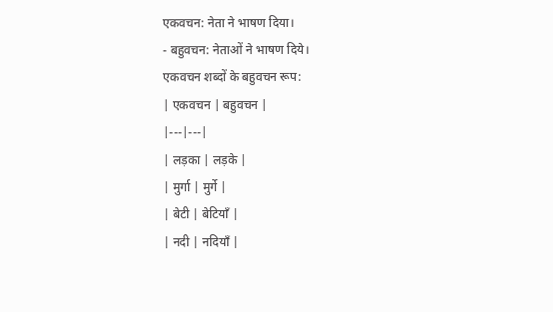एकवचन: नेता ने भाषण दिया।
- बहुवचन: नेताओं ने भाषण दिये।
एकवचन शब्दों के बहुवचन रूप:
| एकवचन | बहुवचन |
|---|---|
| लड़का | लड़के |
| मुर्गा | मुर्गे |
| बेटी | बेटियाँ |
| नदी | नदियाँ |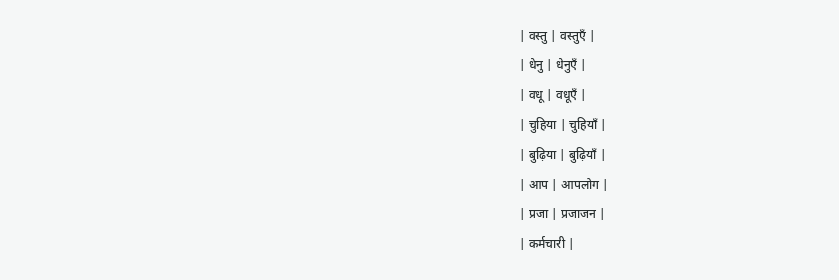| वस्तु | वस्तुएँ |
| धेनु | धेनुएँ |
| वधू | वधूएँ |
| चुहिया | चुहियाँ |
| बुढ़िया | बुढ़ियाँ |
| आप | आपलोग |
| प्रजा | प्रजाजन |
| कर्मचारी |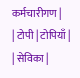कर्मचारीगण |
| टोपी | टोपियाँ |
| सेविका |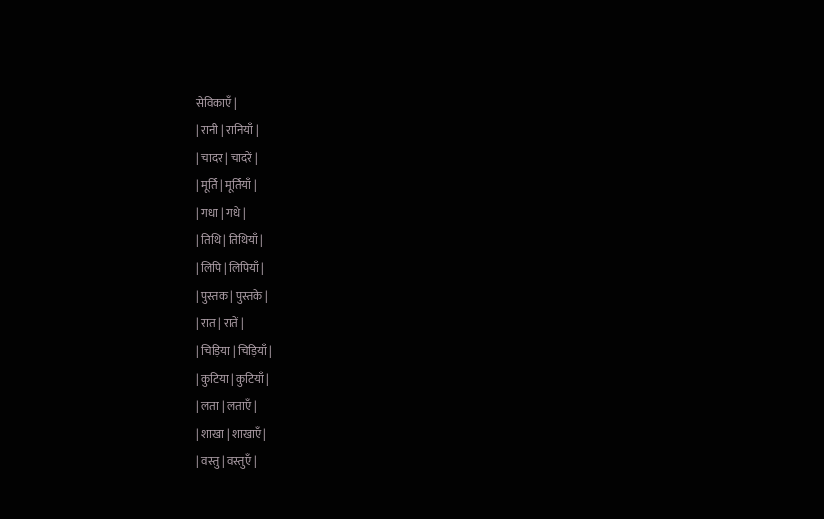सेविकाएँ |
| रानी | रानियाँ |
| चादर | चादरें |
| मूर्ति | मूर्तियाँ |
| गधा | गधे |
| तिथि | तिथियाँ |
| लिपि | लिपियाँ |
| पुस्तक | पुस्तके |
| रात | रातें |
| चिड़िया | चिड़ियाँ |
| कुटिया | कुटियाँ |
| लता | लताएँ |
| शाखा | शाखाएँ |
| वस्तु | वस्तुएँ |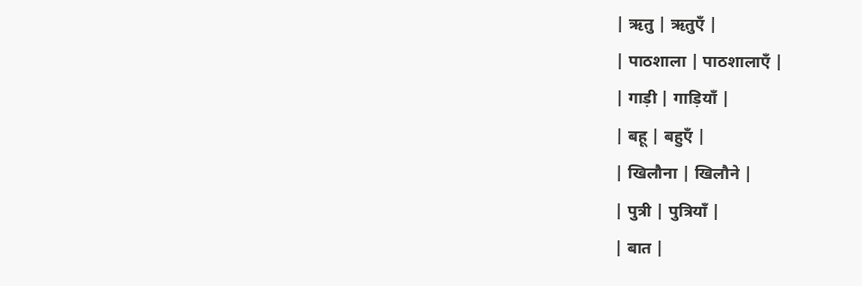| ऋतु | ऋतुएँ |
| पाठशाला | पाठशालाएँ |
| गाड़ी | गाड़ियाँ |
| बहू | बहुएँ |
| खिलौना | खिलौने |
| पुत्री | पुत्रियाँ |
| बात |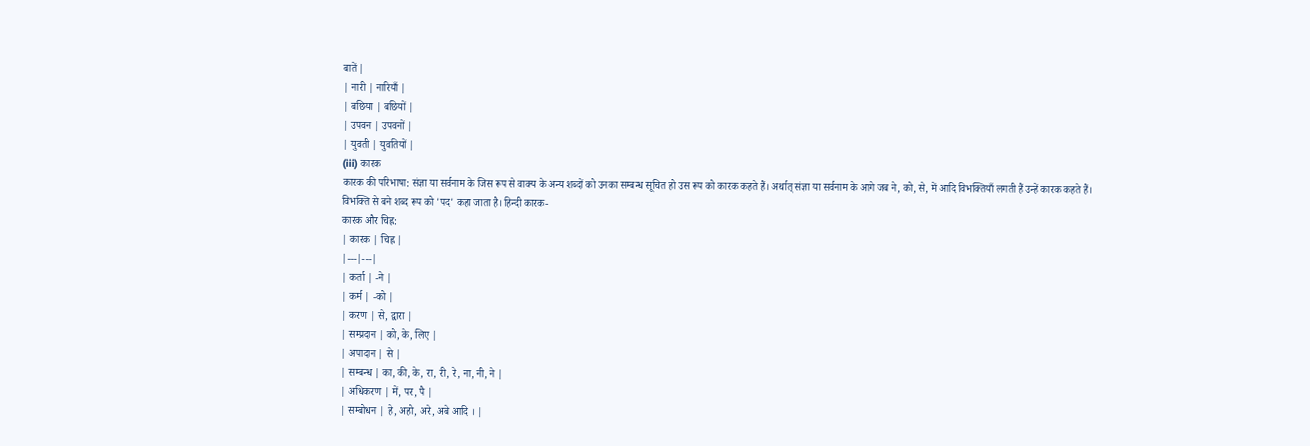बातें |
| नारी | नारियाँ |
| बछिया | बछियों |
| उपवन | उपवनों |
| युवती | युवतियों |
(iii) कारक
कारक की परिभाषा: संज्ञा या सर्वनाम के जिस रूप से वाक्य के अन्य शब्दों को उनका सम्बन्ध सूचित हो उस रूप को कारक कहते हैं। अर्थात् संज्ञा या सर्वनाम के आगे जब ने, को, से, में आदि विभक्तियाँ लगती हैं उन्हें कारक कहते हैं।
विभक्ति से बने शब्द रूप को 'पद' कहा जाता है। हिन्दी कारक-
कारक और चिह्न:
| कारक | चिह्न |
|---|---|
| कर्ता | -ने |
| कर्म | -को |
| करण | से, द्वारा |
| सम्प्रदान | को, के, लिए |
| अपादान | से |
| सम्बन्ध | का, की, के, रा, री, रे, ना, नी, ने |
| अधिकरण | में, पर, पै |
| सम्बोधन | हे, अहो, अरे, अबे आदि । |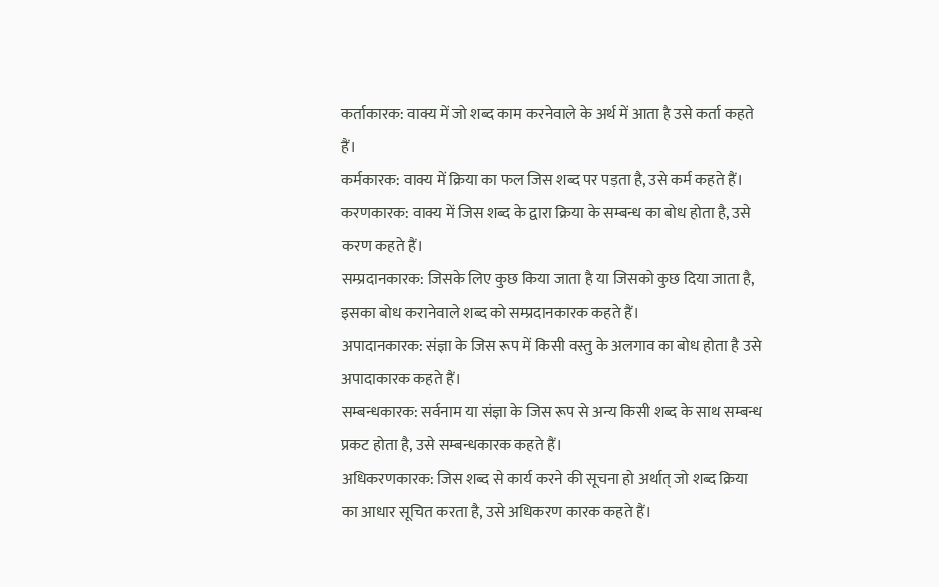कर्ताकारक: वाक्य में जो शब्द काम करनेवाले के अर्थ में आता है उसे कर्ता कहते हैं।
कर्मकारक: वाक्य में क्रिया का फल जिस शब्द पर पड़ता है, उसे कर्म कहते हैं।
करणकारक: वाक्य में जिस शब्द के द्वारा क्रिया के सम्बन्ध का बोध होता है, उसे करण कहते हैं।
सम्प्रदानकारक: जिसके लिए कुछ किया जाता है या जिसको कुछ दिया जाता है, इसका बोध करानेवाले शब्द को सम्प्रदानकारक कहते हैं।
अपादानकारक: संज्ञा के जिस रूप में किसी वस्तु के अलगाव का बोध होता है उसे अपादाकारक कहते हैं।
सम्बन्धकारक: सर्वनाम या संज्ञा के जिस रूप से अन्य किसी शब्द के साथ सम्बन्ध प्रकट होता है, उसे सम्बन्धकारक कहते हैं।
अधिकरणकारक: जिस शब्द से कार्य करने की सूचना हो अर्थात् जो शब्द क्रिया का आधार सूचित करता है, उसे अधिकरण कारक कहते हैं।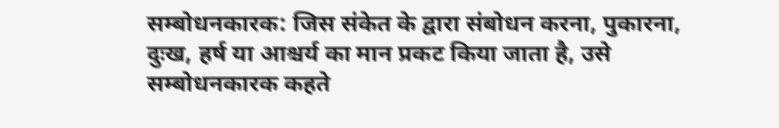सम्बोधनकारक: जिस संकेत के द्वारा संबोधन करना, पुकारना, दुःख, हर्ष या आश्चर्य का मान प्रकट किया जाता है, उसे सम्बोधनकारक कहते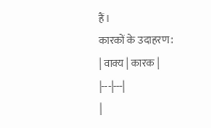हैं।
कारकों के उदाहरण:
| वाक्य | कारक |
|---|---|
|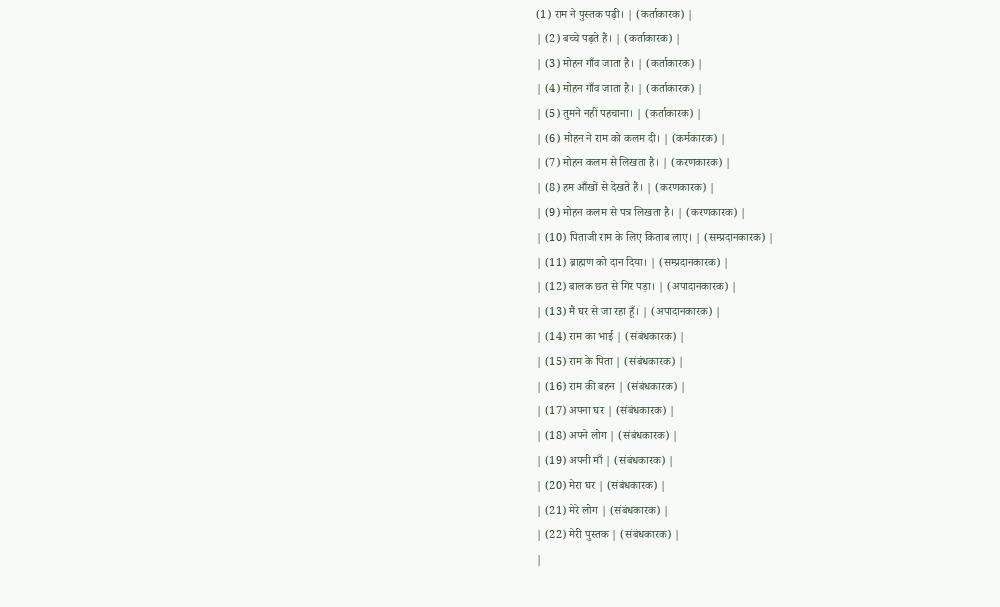(1) राम ने पुस्तक पढ़ी। | (कर्ताकारक) |
| (2) बच्चे पढ़ते हैं। | (कर्ताकारक) |
| (3) मोहन गाँव जाता है। | (कर्ताकारक) |
| (4) मोहन गाँव जाता है। | (कर्ताकारक) |
| (5) तुमने नहीं पहचाना। | (कर्ताकारक) |
| (6) मोहन ने राम को कलम दी। | (कर्मकारक) |
| (7) मोहन कलम से लिखता है। | (करणकारक) |
| (8) हम आँखों से देखते हैं। | (करणकारक) |
| (9) मोहन कलम से पत्र लिखता है। | (करणकारक) |
| (10) पिताजी राम के लिए किताब लाए। | (सम्प्रदानकारक) |
| (11) ब्राह्मण को दान दिया। | (सम्प्रदानकारक) |
| (12) बालक छत से गिर पड़ा। | (अपादानकारक) |
| (13) मैं घर से जा रहा हूँ। | (अपादानकारक) |
| (14) राम का भाई | (संबंधकारक) |
| (15) राम के पिता | (संबंधकारक) |
| (16) राम की बहन | (संबंधकारक) |
| (17) अपना घर | (संबंधकारक) |
| (18) अपने लोग | (संबंधकारक) |
| (19) अपनी माँ | (संबंधकारक) |
| (20) मेरा घर | (संबंधकारक) |
| (21) मेरे लोग | (संबंधकारक) |
| (22) मेरी पुस्तक | (संबंधकारक) |
|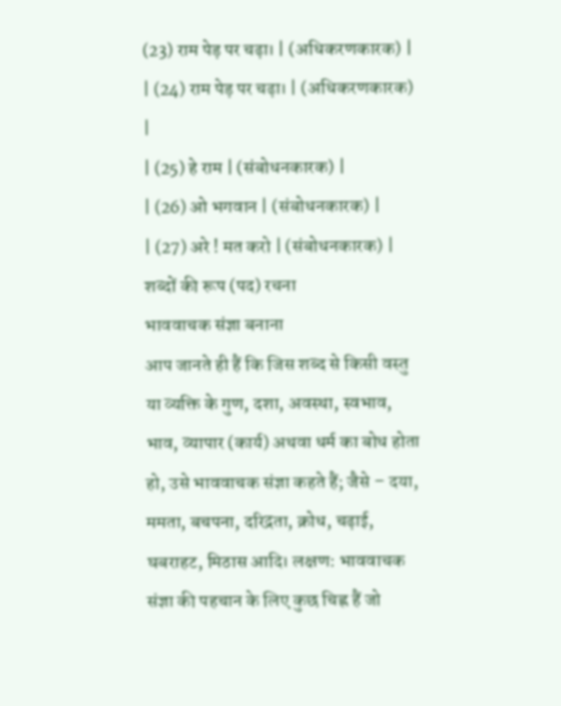(23) राम पेड़ पर चढ़ा। | (अधिकरणकारक) |
| (24) राम पेड़ पर चढ़ा। | (अधिकरणकारक) |
| (25) हे राम | (संबोधनकारक) |
| (26) ओ भगवान | (संबोधनकारक) |
| (27) अरे ! मत करो | (संबोधनकारक) |
शब्दों की रूप (पद) रचना
भाववाचक संज्ञा बनाना
आप जानते ही हैं कि जिस शब्द से किसी वस्तु या व्यक्ति के गुण, दशा, अवस्था, स्वभाव, भाव, व्यापार (कार्य) अथवा धर्म का बोध होता हो, उसे भाववाचक संज्ञा कहते हैं; जैसे – दया, ममता, बचपना, दरिद्रता, क्रोध, चढ़ाई, घबराहट, मिठास आदि। लक्षण: भाववाचक संज्ञा की पहचान के लिए कुछ चिह्न हैं जो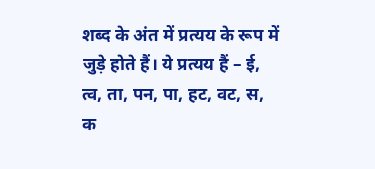शब्द के अंत में प्रत्यय के रूप में जुड़े होते हैं। ये प्रत्यय हैं – ई, त्व, ता, पन, पा, हट, वट, स, क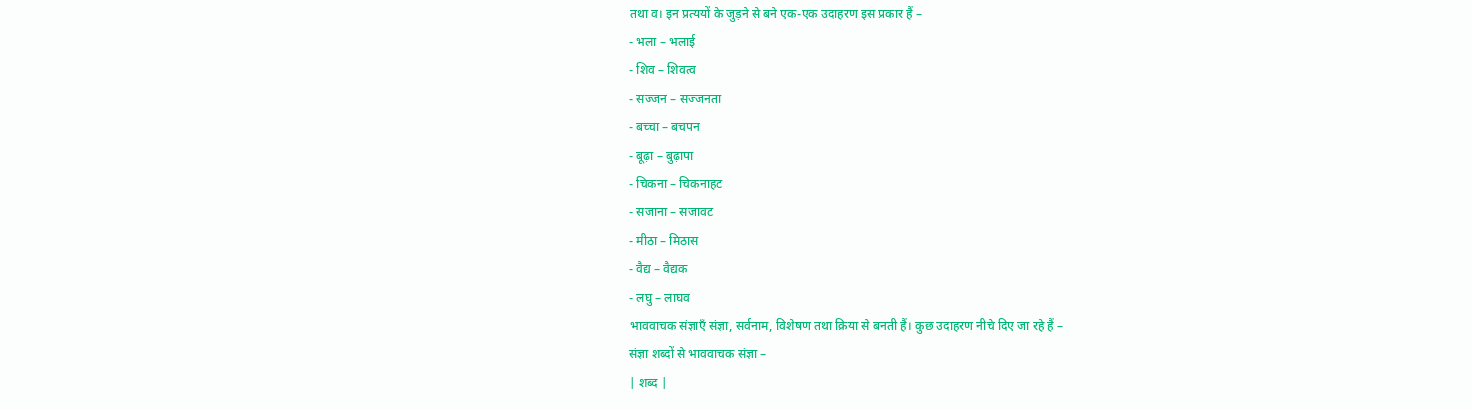तथा व। इन प्रत्ययों के जुड़ने से बने एक-एक उदाहरण इस प्रकार हैं –
- भला – भलाई
- शिव – शिवत्व
- सज्जन – सज्जनता
- बच्चा – बचपन
- बूढ़ा – बुढ़ापा
- चिकना – चिकनाहट
- सजाना – सजावट
- मीठा – मिठास
- वैद्य – वैद्यक
- लघु – लाघव
भाववाचक संज्ञाएँ संज्ञा, सर्वनाम, विशेषण तथा क्रिया से बनती हैं। कुछ उदाहरण नीचे दिए जा रहे हैं –
संज्ञा शब्दों से भाववाचक संज्ञा –
| शब्द |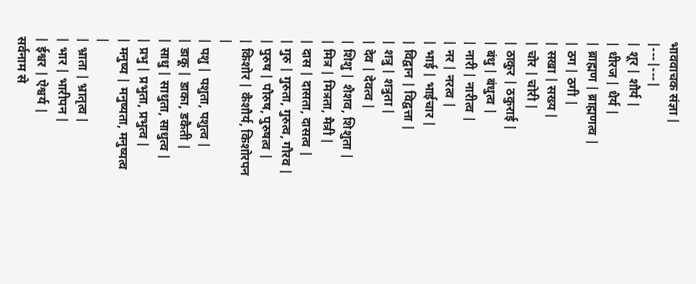भाववाचक संज्ञा |
|---|---|
| शूर | शौर्य |
| धीरज | धैर्य |
| ब्राह्मण | ब्राह्मणत्व |
| ठग | ठगी |
| सखा | सख्य |
| चोर | चोरी |
| ठाकुर | ठकुराई |
| बंधु | बंधुत्व |
| नारी | नारीत्व |
| नर | नरत्व |
| भाई | भाईचार |
| विद्वान | विद्वत्ता |
| शत्रु | शत्रुता |
| देव | देवत्व |
| शिशु | शैशव, शिशुता |
| मित्र | मित्रता, मैत्री |
| दास | दासता, दासत्व |
| गुरु | गुरुता, गुरुत्व, गौरव |
| पुरुष | पौरुष, पुरुषत्व |
| किशोर | कैशौर्य, किशोरपन |
| पशु | पशुता, पशुत्व |
| डाकू | डाका, डकैती |
| साधु | साधुता, साधुत्व |
| प्रभु | प्रभुता, प्रभुत्व |
| मनुष्य | मनुष्यता, मनुष्यत्व |
| भ्राता | भ्रातृत्व |
| भार | भारीपन |
| ईश्वर | ऐश्वर्य |
सर्वनाम से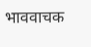भाववाचक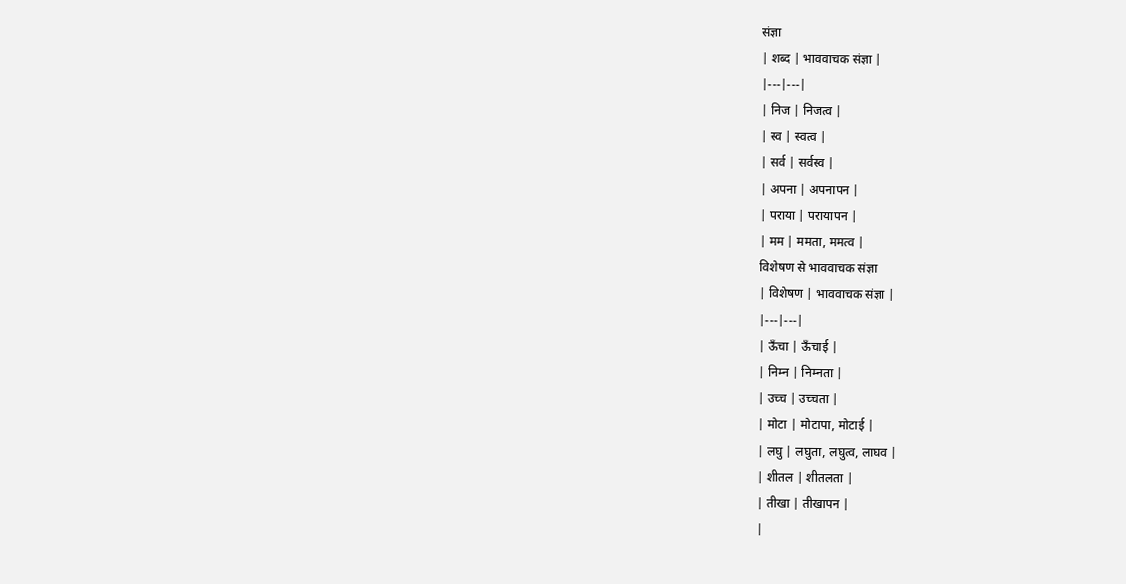संज्ञा
| शब्द | भाववाचक संज्ञा |
|---|---|
| निज | निजत्व |
| स्व | स्वत्व |
| सर्व | सर्वस्व |
| अपना | अपनापन |
| पराया | परायापन |
| मम | ममता, ममत्व |
विशेषण से भाववाचक संज्ञा
| विशेषण | भाववाचक संज्ञा |
|---|---|
| ऊँचा | ऊँचाई |
| निम्न | निम्नता |
| उच्च | उच्चता |
| मोटा | मोटापा, मोटाई |
| लघु | लघुता, लघुत्व, लाघव |
| शीतल | शीतलता |
| तीखा | तीखापन |
|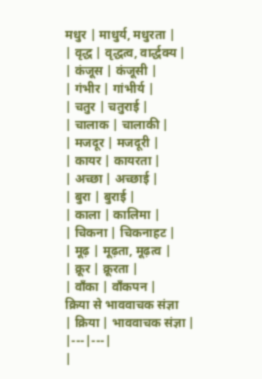मधुर | माधुर्य, मधुरता |
| वृद्ध | वृद्धत्व, वार्द्धक्य |
| कंजूस | कंजूसी |
| गंभीर | गांभीर्य |
| चतुर | चतुराई |
| चालाक | चालाकी |
| मजदूर | मजदूरी |
| कायर | कायरता |
| अच्छा | अच्छाई |
| बुरा | बुराई |
| काला | कालिमा |
| चिकना | चिकनाहट |
| मूढ़ | मूढ़ता, मूढ़त्व |
| क्रूर | क्रूरता |
| वाँका | वाँकपन |
क्रिया से भाववाचक संज्ञा
| क्रिया | भाववाचक संज्ञा |
|---|---|
|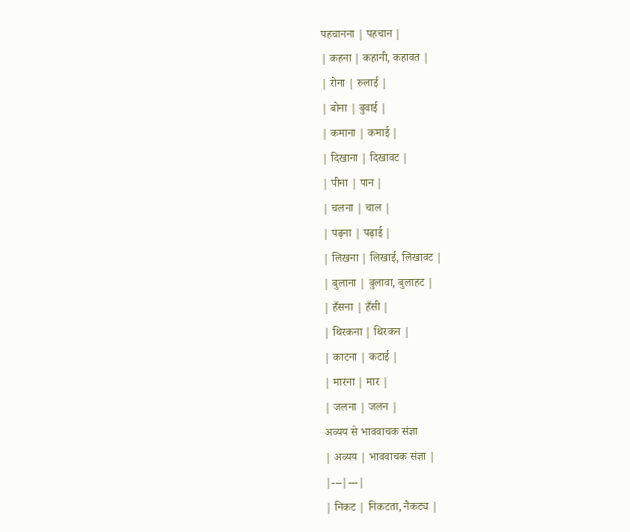पहचानना | पहचान |
| कहना | कहानी, कहावत |
| रोना | रुलाई |
| बोना | बुवाई |
| कमाना | कमाई |
| दिखाना | दिखावट |
| पीना | पान |
| चलना | चाल |
| पढ़ना | पढ़ाई |
| लिखना | लिखाई, लिखावट |
| बुलाना | बुलावा, बुलाहट |
| हँसना | हँसी |
| थिरकना | थिरकन |
| काटना | कटाई |
| मारना | मार |
| जलना | जलन |
अव्यय से भाववाचक संज्ञा
| अव्यय | भाववाचक संज्ञा |
|---|---|
| निकट | निकटता, नैकट्य |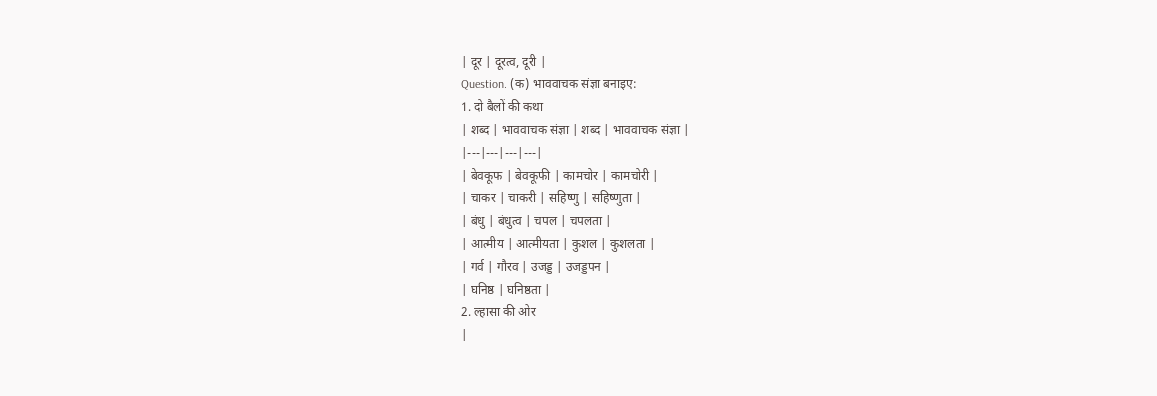| दूर | दूरत्व, दूरी |
Question. (क) भाववाचक संज्ञा बनाइए:
1. दो बैलों की कथा
| शब्द | भाववाचक संज्ञा | शब्द | भाववाचक संज्ञा |
|---|---|---|---|
| बेवकूफ | बेवकूफी | कामचोर | कामचोरी |
| चाकर | चाकरी | सहिष्णु | सहिष्णुता |
| बंधु | बंधुत्व | चपल | चपलता |
| आत्मीय | आत्मीयता | कुशल | कुशलता |
| गर्व | गौरव | उजड्ड | उजड्डपन |
| घनिष्ठ | घनिष्ठता |
2. ल्हासा की ओर
|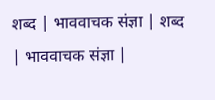शब्द | भाववाचक संज्ञा | शब्द | भाववाचक संज्ञा |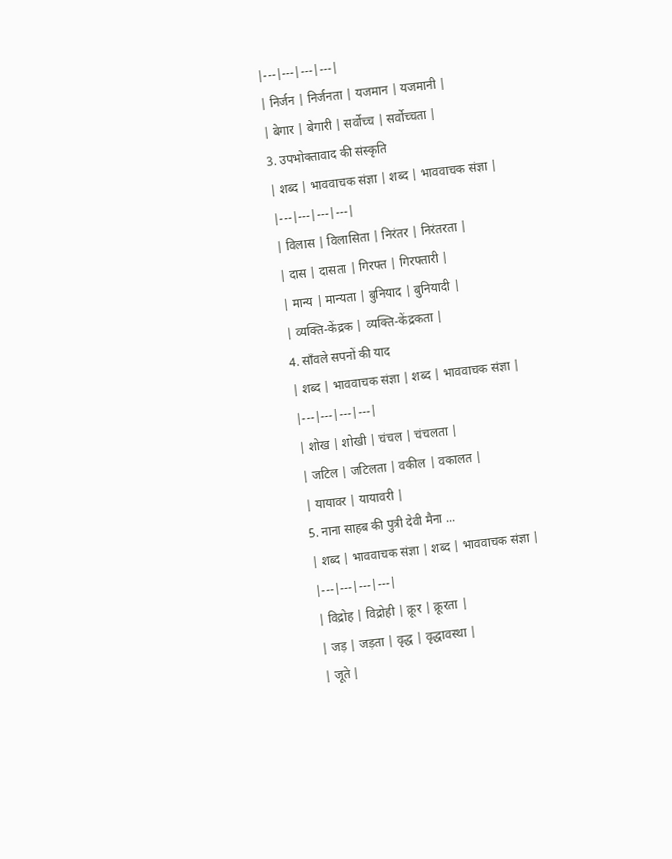|---|---|---|---|
| निर्जन | निर्जनता | यजमान | यजमानी |
| बेगार | बेगारी | सर्वोच्च | सर्वोच्चता |
3. उपभोक्तावाद की संस्कृति
| शब्द | भाववाचक संज्ञा | शब्द | भाववाचक संज्ञा |
|---|---|---|---|
| विलास | विलासिता | निरंतर | निरंतरता |
| दास | दासता | गिरफ्त | गिरफ्तारी |
| मान्य | मान्यता | बुनियाद | बुनियादी |
| व्यक्ति-केंद्रक | व्यक्ति-केंद्रकता |
4. साँवले सपनों की याद
| शब्द | भाववाचक संज्ञा | शब्द | भाववाचक संज्ञा |
|---|---|---|---|
| शोख | शोखी | चंचल | चंचलता |
| जटिल | जटिलता | वकील | वकालत |
| यायावर | यायावरी |
5. नाना साहब की पुत्री देवी मैना ...
| शब्द | भाववाचक संज्ञा | शब्द | भाववाचक संज्ञा |
|---|---|---|---|
| विद्रोह | विद्रोही | क्रूर | क्रूरता |
| जड़ | जड़ता | वृद्ध | वृद्धावस्था |
| जूते |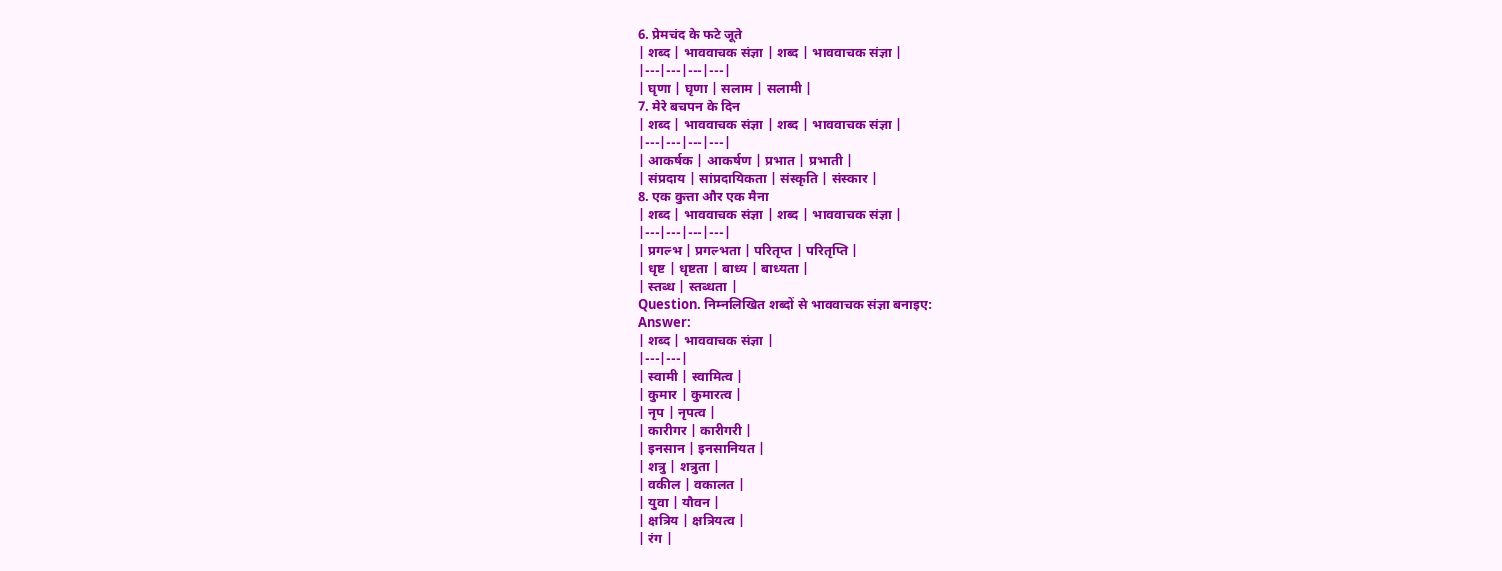6. प्रेमचंद के फटे जूते
| शब्द | भाववाचक संज्ञा | शब्द | भाववाचक संज्ञा |
|---|---|---|---|
| घृणा | घृणा | सलाम | सलामी |
7. मेरे बचपन के दिन
| शब्द | भाववाचक संज्ञा | शब्द | भाववाचक संज्ञा |
|---|---|---|---|
| आकर्षक | आकर्षण | प्रभात | प्रभाती |
| संप्रदाय | सांप्रदायिकता | संस्कृति | संस्कार |
8. एक कुत्ता और एक मैना
| शब्द | भाववाचक संज्ञा | शब्द | भाववाचक संज्ञा |
|---|---|---|---|
| प्रगल्भ | प्रगल्भता | परितृप्त | परितृप्ति |
| धृष्ट | धृष्टता | बाध्य | बाध्यता |
| स्तब्ध | स्तब्धता |
Question. निम्नलिखित शब्दों से भाववाचक संज्ञा बनाइए:
Answer:
| शब्द | भाववाचक संज्ञा |
|---|---|
| स्वामी | स्वामित्व |
| कुमार | कुमारत्व |
| नृप | नृपत्व |
| कारीगर | कारीगरी |
| इनसान | इनसानियत |
| शत्रु | शत्रुता |
| वकील | वकालत |
| युवा | यौवन |
| क्षत्रिय | क्षत्रियत्व |
| रंग |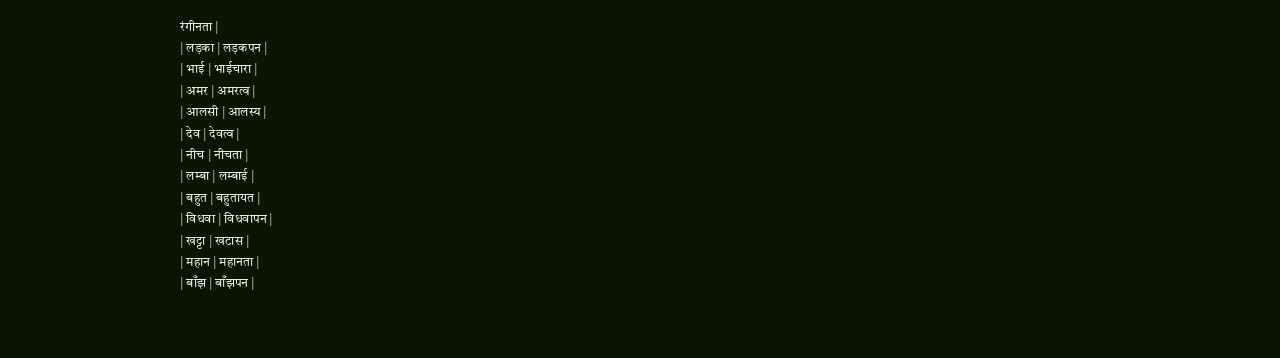रंगीनता |
| लड़का | लड़कपन |
| भाई | भाईचारा |
| अमर | अमरत्व |
| आलसी | आलस्य |
| देव | देवत्व |
| नीच | नीचता |
| लम्बा | लम्बाई |
| बहुत | बहुतायत |
| विधवा | विधवापन |
| खट्टा | खटास |
| महान | महानता |
| बाँझ | बाँझपन |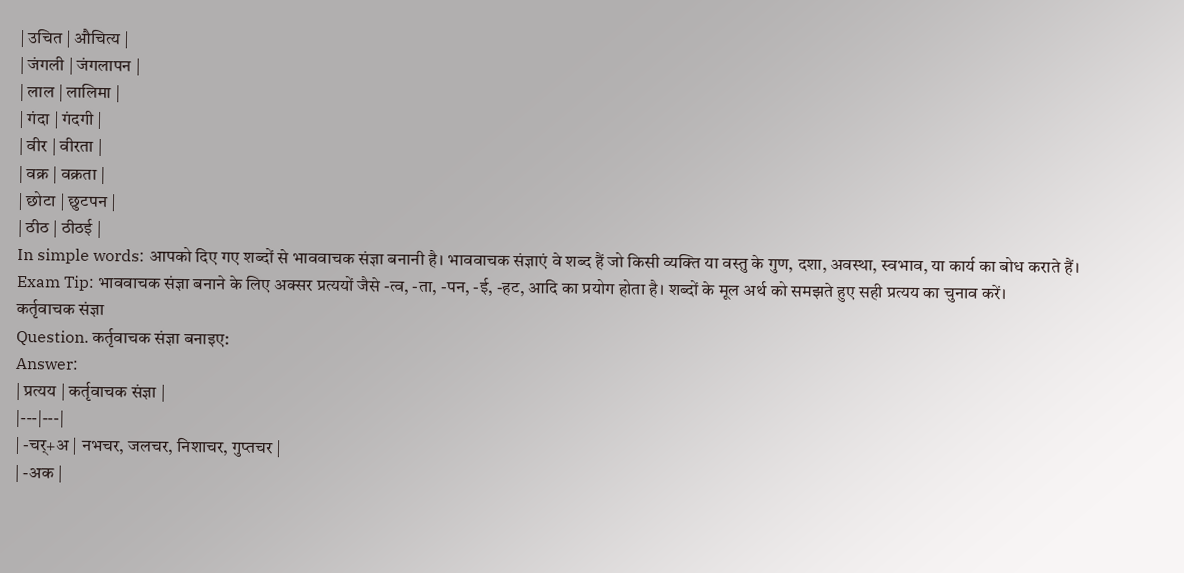| उचित | औचित्य |
| जंगली | जंगलापन |
| लाल | लालिमा |
| गंदा | गंदगी |
| वीर | वीरता |
| वक्र | वक्रता |
| छोटा | छुटपन |
| ठीठ | ठीठई |
In simple words: आपको दिए गए शब्दों से भाववाचक संज्ञा बनानी है। भाववाचक संज्ञाएं वे शब्द हैं जो किसी व्यक्ति या वस्तु के गुण, दशा, अवस्था, स्वभाव, या कार्य का बोध कराते हैं।
Exam Tip: भाववाचक संज्ञा बनाने के लिए अक्सर प्रत्ययों जैसे -त्व, -ता, -पन, -ई, -हट, आदि का प्रयोग होता है। शब्दों के मूल अर्थ को समझते हुए सही प्रत्यय का चुनाव करें।
कर्तृवाचक संज्ञा
Question. कर्तृवाचक संज्ञा बनाइए:
Answer:
| प्रत्यय | कर्तृवाचक संज्ञा |
|---|---|
| -चर्+अ | नभचर, जलचर, निशाचर, गुप्तचर |
| -अक |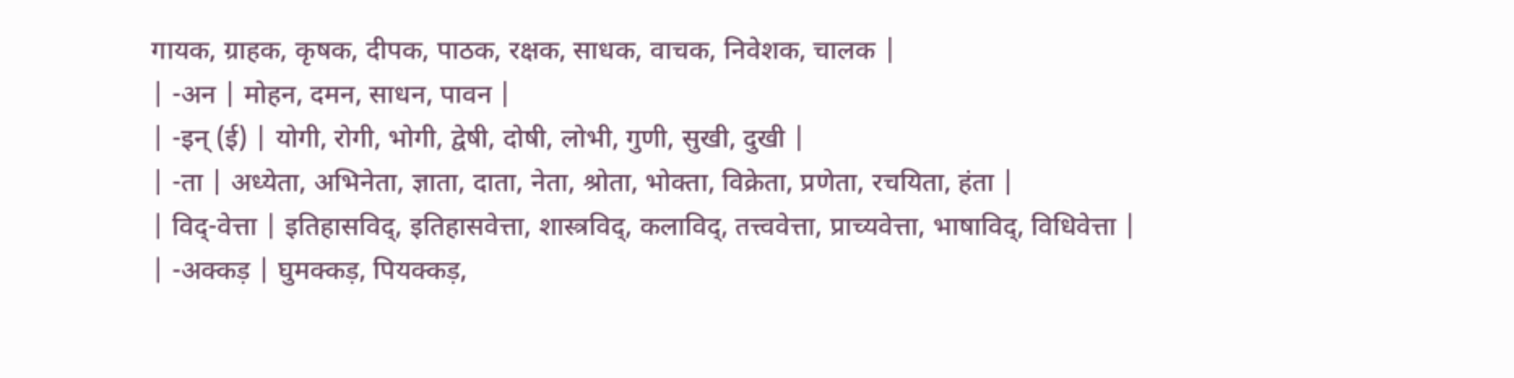गायक, ग्राहक, कृषक, दीपक, पाठक, रक्षक, साधक, वाचक, निवेशक, चालक |
| -अन | मोहन, दमन, साधन, पावन |
| -इन् (ई) | योगी, रोगी, भोगी, द्वेषी, दोषी, लोभी, गुणी, सुखी, दुखी |
| -ता | अध्येता, अभिनेता, ज्ञाता, दाता, नेता, श्रोता, भोक्ता, विक्रेता, प्रणेता, रचयिता, हंता |
| विद्-वेत्ता | इतिहासविद्, इतिहासवेत्ता, शास्त्रविद्, कलाविद्, तत्त्ववेत्ता, प्राच्यवेत्ता, भाषाविद्, विधिवेत्ता |
| -अक्कड़ | घुमक्कड़, पियक्कड़,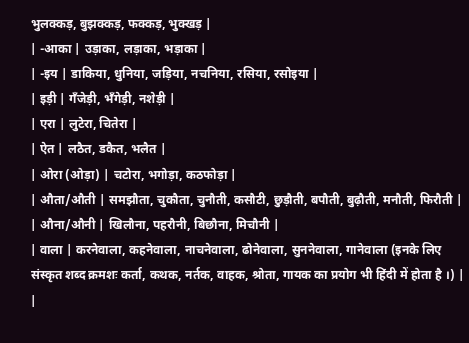भुलक्कड़, बुझक्कड़, फक्कड़, भुक्खड़ |
| -आका | उड़ाका, लड़ाका, भड़ाका |
| -इय | डाकिया, धुनिया, जड़िया, नचनिया, रसिया, रसोइया |
| इड़ी | गँजेड़ी, भँगेड़ी, नशेड़ी |
| एरा | लुटेरा, चितेरा |
| ऐत | लठैत, डकैत, भलैत |
| ओरा (ओड़ा) | चटोरा, भगोड़ा, कठफोड़ा |
| औता/औती | समझौता, चुकौता, चुनौती, कसौटी, छुड़ौती, बपौती, बुढ़ौती, मनौती, फिरौती |
| औना/औनी | खिलौना, पहरौनी, बिछौना, मिचौनी |
| वाला | करनेवाला, कहनेवाला, नाचनेवाला, ढोनेवाला, सुननेवाला, गानेवाला (इनके लिए संस्कृत शब्द क्रमशः कर्ता, कथक, नर्तक, वाहक, श्रोता, गायक का प्रयोग भी हिंदी में होता है ।) |
|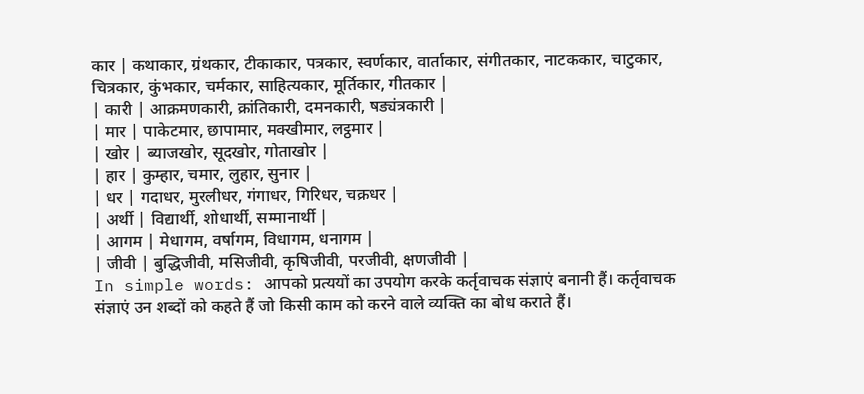कार | कथाकार, ग्रंथकार, टीकाकार, पत्रकार, स्वर्णकार, वार्ताकार, संगीतकार, नाटककार, चाटुकार, चित्रकार, कुंभकार, चर्मकार, साहित्यकार, मूर्तिकार, गीतकार |
| कारी | आक्रमणकारी, क्रांतिकारी, दमनकारी, षड्यंत्रकारी |
| मार | पाकेटमार, छापामार, मक्खीमार, लट्ठमार |
| खोर | ब्याजखोर, सूदखोर, गोताखोर |
| हार | कुम्हार, चमार, लुहार, सुनार |
| धर | गदाधर, मुरलीधर, गंगाधर, गिरिधर, चक्रधर |
| अर्थी | विद्यार्थी, शोधार्थी, सम्मानार्थी |
| आगम | मेधागम, वर्षागम, विधागम, धनागम |
| जीवी | बुद्धिजीवी, मसिजीवी, कृषिजीवी, परजीवी, क्षणजीवी |
In simple words: आपको प्रत्ययों का उपयोग करके कर्तृवाचक संज्ञाएं बनानी हैं। कर्तृवाचक संज्ञाएं उन शब्दों को कहते हैं जो किसी काम को करने वाले व्यक्ति का बोध कराते हैं।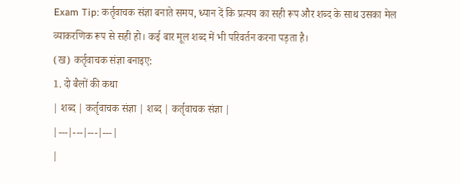Exam Tip: कर्तृवाचक संज्ञा बनाते समय, ध्यान दें कि प्रत्यय का सही रूप और शब्द के साथ उसका मेल व्याकरणिक रूप से सही हो। कई बार मूल शब्द में भी परिवर्तन करना पड़ता है।
(ख) कर्तृवाचक संज्ञा बनाइए:
1. दो बैलों की कथा
| शब्द | कर्तृवाचक संज्ञा | शब्द | कर्तृवाचक संज्ञा |
|---|---|---|---|
|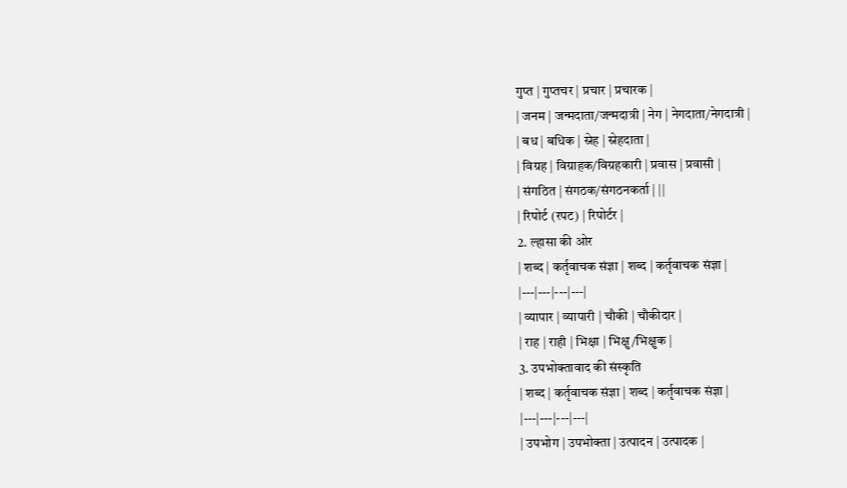गुप्त | गुप्तचर | प्रचार | प्रचारक |
| जनम | जन्मदाता/जन्मदात्री | नेग | नेगदाता/नेगदात्री |
| बध | बधिक | स्नेह | स्नेहदाता |
| विग्रह | विग्राहक/विग्रहकारी | प्रवास | प्रवासी |
| संगठित | संगठक/संगठनकर्ता | ||
| रिपोर्ट (रपट) | रिपोर्टर |
2. ल्हासा की ओर
| शब्द | कर्तृवाचक संज्ञा | शब्द | कर्तृवाचक संज्ञा |
|---|---|---|---|
| व्यापार | व्यापारी | चौकी | चौकीदार |
| राह | राही | भिक्षा | भिक्षु/भिक्षुक |
3. उपभोक्तावाद की संस्कृति
| शब्द | कर्तृवाचक संज्ञा | शब्द | कर्तृवाचक संज्ञा |
|---|---|---|---|
| उपभोग | उपभोक्ता | उत्पादन | उत्पादक |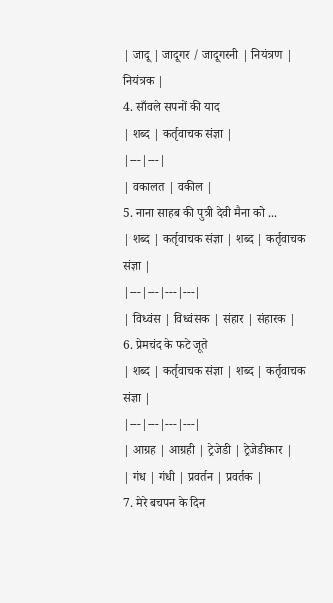| जादू | जादूगर / जादूगरनी | नियंत्रण | नियंत्रक |
4. साँवले सपनों की याद
| शब्द | कर्तृवाचक संज्ञा |
|---|---|
| वकालत | वकील |
5. नाना साहब की पुत्री देवी मैना को ...
| शब्द | कर्तृवाचक संज्ञा | शब्द | कर्तृवाचक संज्ञा |
|---|---|---|---|
| विध्वंस | विध्वंसक | संहार | संहारक |
6. प्रेमचंद के फटे जूते
| शब्द | कर्तृवाचक संज्ञा | शब्द | कर्तृवाचक संज्ञा |
|---|---|---|---|
| आग्रह | आग्रही | ट्रेजेडी | ट्रेजेडीकार |
| गंध | गंधी | प्रवर्तन | प्रवर्तक |
7. मेरे बचपन के दिन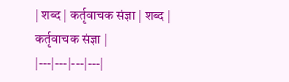| शब्द | कर्तृवाचक संज्ञा | शब्द | कर्तृवाचक संज्ञा |
|---|---|---|---|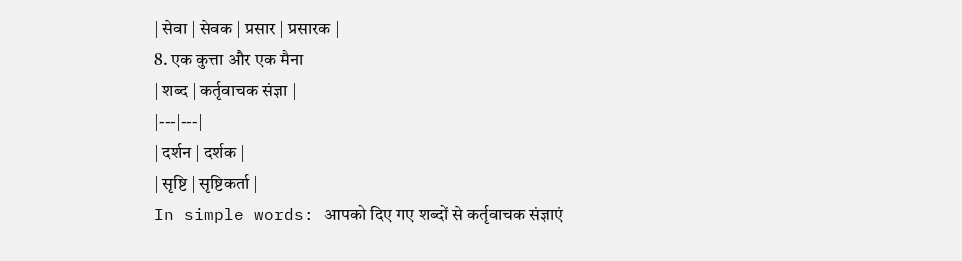| सेवा | सेवक | प्रसार | प्रसारक |
8. एक कुत्ता और एक मैना
| शब्द | कर्तृवाचक संज्ञा |
|---|---|
| दर्शन | दर्शक |
| सृष्टि | सृष्टिकर्ता |
In simple words: आपको दिए गए शब्दों से कर्तृवाचक संज्ञाएं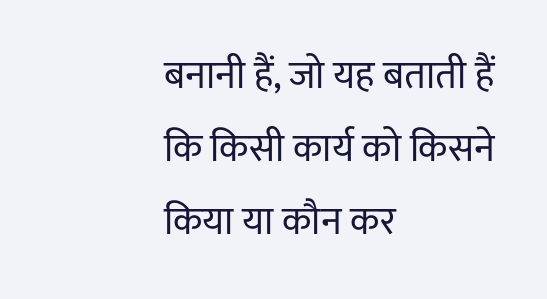बनानी हैं, जो यह बताती हैं कि किसी कार्य को किसने किया या कौन कर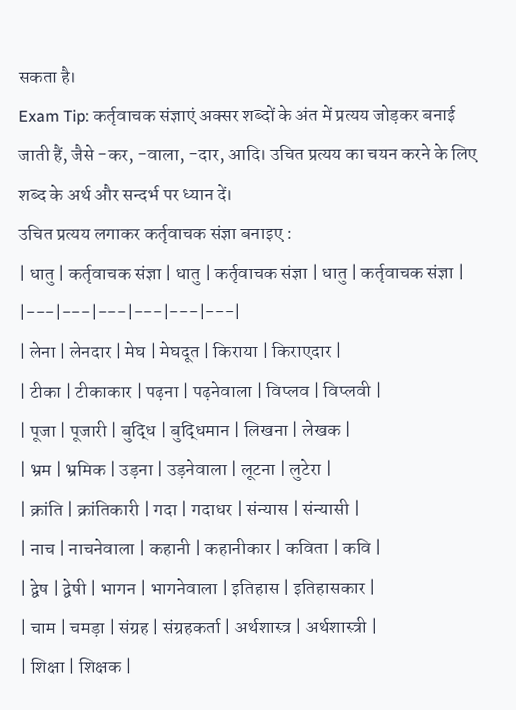सकता है।
Exam Tip: कर्तृवाचक संज्ञाएं अक्सर शब्दों के अंत में प्रत्यय जोड़कर बनाई जाती हैं, जैसे -कर, -वाला, -दार, आदि। उचित प्रत्यय का चयन करने के लिए शब्द के अर्थ और सन्दर्भ पर ध्यान दें।
उचित प्रत्यय लगाकर कर्तृवाचक संज्ञा बनाइए :
| धातु | कर्तृवाचक संज्ञा | धातु | कर्तृवाचक संज्ञा | धातु | कर्तृवाचक संज्ञा |
|---|---|---|---|---|---|
| लेना | लेनदार | मेघ | मेघदूत | किराया | किराएदार |
| टीका | टीकाकार | पढ़ना | पढ़नेवाला | विप्लव | विप्लवी |
| पूजा | पूजारी | बुद्धि | बुद्धिमान | लिखना | लेखक |
| भ्रम | भ्रमिक | उड़ना | उड़नेवाला | लूटना | लुटेरा |
| क्रांति | क्रांतिकारी | गदा | गदाधर | संन्यास | संन्यासी |
| नाच | नाचनेवाला | कहानी | कहानीकार | कविता | कवि |
| द्वेष | द्वेषी | भागन | भागनेवाला | इतिहास | इतिहासकार |
| चाम | चमड़ा | संग्रह | संग्रहकर्ता | अर्थशास्त्र | अर्थशास्त्री |
| शिक्षा | शिक्षक |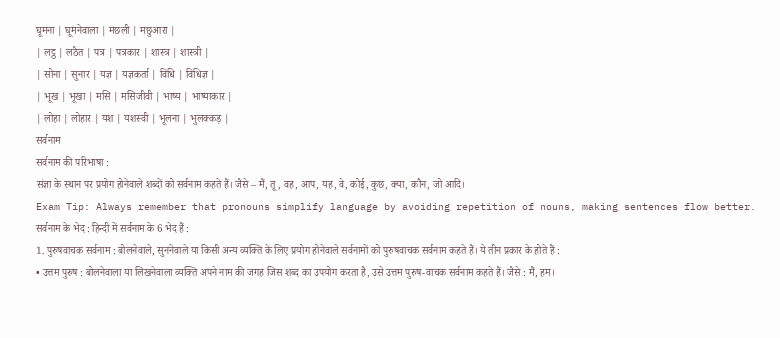घूमना | घूमनेवाला | मछली | मछुआरा |
| लट्ठ | लठैत | पत्र | पत्रकार | शास्त्र | शास्त्री |
| सोना | सुनार | यज्ञ | यज्ञकर्ता | विधि | विधिज्ञ |
| भूख | भूखा | मसि | मसिजीवी | भाष्य | भाष्याकार |
| लोहा | लोहार | यश | यशस्वी | भूलना | भुलक्कड़ |
सर्वनाम
सर्वनाम की परिभाषा :
संज्ञा के स्थान पर प्रयोग होनेवाले शब्दों को सर्वनाम कहते हैं। जैसे – मैं, तू, वह, आप, यह, वे, कोई, कुछ, क्या, कौन, जो आदि।
Exam Tip: Always remember that pronouns simplify language by avoiding repetition of nouns, making sentences flow better.
सर्वनाम के भेद : हिन्दी में सर्वनाम के 6 भेद हैं :
1. पुरुषवाचक सर्वनाम : बोलनेवाले, सुननेवाले या किसी अन्य व्यक्ति के लिए प्रयोग होनेवाले सर्वनामों को पुरुषवाचक सर्वनाम कहते हैं। ये तीन प्रकार के होते हैं :
• उत्तम पुरुष : बोलनेवाला या लिखनेवाला व्यक्ति अपने नाम की जगह जिस शब्द का उपयोग करता है, उसे उत्तम पुरुष-वाचक सर्वनाम कहते हैं। जैसे : मैं, हम।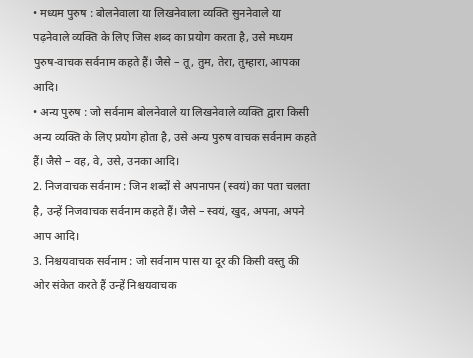• मध्यम पुरुष : बोलनेवाला या लिखनेवाला व्यक्ति सुननेवाले या पढ़नेवाले व्यक्ति के लिए जिस शब्द का प्रयोग करता है, उसे मध्यम पुरुष-वाचक सर्वनाम कहते हैं। जैसे – तू, तुम, तेरा, तुम्हारा, आपका आदि।
• अन्य पुरुष : जो सर्वनाम बोलनेवाले या लिखनेवाले व्यक्ति द्वारा किसी अन्य व्यक्ति के लिए प्रयोग होता है, उसे अन्य पुरुष वाचक सर्वनाम कहते हैं। जैसे – वह, वे, उसे, उनका आदि।
2. निजवाचक सर्वनाम : जिन शब्दों से अपनापन (स्वयं) का पता चलता है, उन्हें निजवाचक सर्वनाम कहते हैं। जैसे – स्वयं, खुद, अपना, अपने आप आदि।
3. निश्चयवाचक सर्वनाम : जो सर्वनाम पास या दूर की किसी वस्तु की ओर संकेत करते हैं उन्हें निश्चयवाचक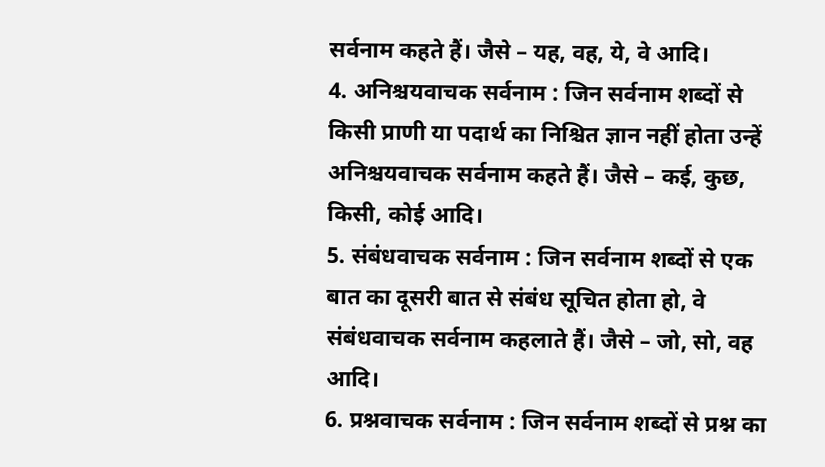सर्वनाम कहते हैं। जैसे – यह, वह, ये, वे आदि।
4. अनिश्चयवाचक सर्वनाम : जिन सर्वनाम शब्दों से किसी प्राणी या पदार्थ का निश्चित ज्ञान नहीं होता उन्हें अनिश्चयवाचक सर्वनाम कहते हैं। जैसे – कई, कुछ, किसी, कोई आदि।
5. संबंधवाचक सर्वनाम : जिन सर्वनाम शब्दों से एक बात का दूसरी बात से संबंध सूचित होता हो, वे संबंधवाचक सर्वनाम कहलाते हैं। जैसे – जो, सो, वह आदि।
6. प्रश्नवाचक सर्वनाम : जिन सर्वनाम शब्दों से प्रश्न का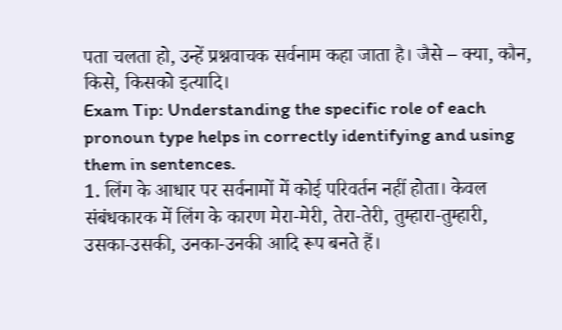पता चलता हो, उन्हें प्रश्नवाचक सर्वनाम कहा जाता है। जैसे – क्या, कौन, किसे, किसको इत्यादि।
Exam Tip: Understanding the specific role of each pronoun type helps in correctly identifying and using them in sentences.
1. लिंग के आधार पर सर्वनामों में कोई परिवर्तन नहीं होता। केवल संबंधकारक में लिंग के कारण मेरा-मेरी, तेरा-तेरी, तुम्हारा-तुम्हारी, उसका-उसकी, उनका-उनकी आदि रूप बनते हैं।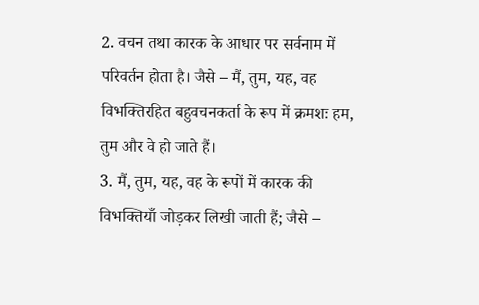2. वचन तथा कारक के आधार पर सर्वनाम में परिवर्तन होता है। जैसे – मैं, तुम, यह, वह विभक्तिरहित बहुवचनकर्ता के रूप में क्रमशः हम, तुम और वे हो जाते हैं।
3. मैं, तुम, यह, वह के रूपों में कारक की विभक्तियाँ जोड़कर लिखी जाती हैं; जैसे –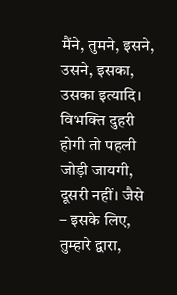मैंने, तुमने, इसने, उसने, इसका, उसका इत्यादि। विभक्ति दुहरी होगी तो पहली जोड़ी जायगी, दूसरी नहीं। जैसे – इसके लिए, तुम्हारे द्वारा,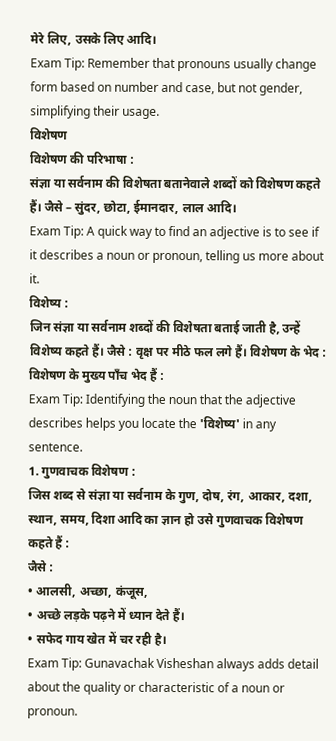मेरे लिए, उसके लिए आदि।
Exam Tip: Remember that pronouns usually change form based on number and case, but not gender, simplifying their usage.
विशेषण
विशेषण की परिभाषा :
संज्ञा या सर्वनाम की विशेषता बतानेवाले शब्दों को विशेषण कहते हैं। जैसे – सुंदर, छोटा, ईमानदार, लाल आदि।
Exam Tip: A quick way to find an adjective is to see if it describes a noun or pronoun, telling us more about it.
विशेष्य :
जिन संज्ञा या सर्वनाम शब्दों की विशेषता बताई जाती है, उन्हें विशेष्य कहते हैं। जैसे : वृक्ष पर मीठे फल लगे हैं। विशेषण के भेद : विशेषण के मुख्य पाँच भेद हैं :
Exam Tip: Identifying the noun that the adjective describes helps you locate the 'विशेष्य' in any sentence.
1. गुणवाचक विशेषण :
जिस शब्द से संज्ञा या सर्वनाम के गुण, दोष, रंग, आकार, दशा, स्थान, समय, दिशा आदि का ज्ञान हो उसे गुणवाचक विशेषण कहते हैं :
जैसे :
• आलसी, अच्छा, कंजूस,
• अच्छे लड़के पढ़ने में ध्यान देते हैं।
• सफेद गाय खेत में चर रही है।
Exam Tip: Gunavachak Visheshan always adds detail about the quality or characteristic of a noun or pronoun.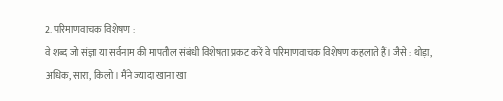2. परिमाणवाचक विशेषण :
वे शब्द जो संज्ञा या सर्वनाम की मापतौल संबंधी विशेषता प्रकट करें वे परिमाणवाचक विशेषण कहलाते हैं। जैसे : थोड़ा, अधिक, सारा, किलो। मैंने ज्यादा खाना खा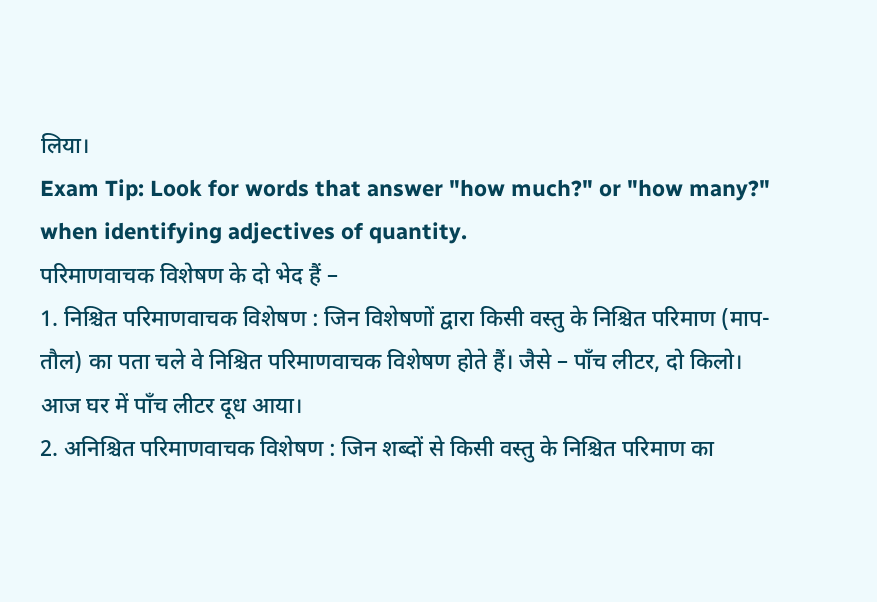लिया।
Exam Tip: Look for words that answer "how much?" or "how many?" when identifying adjectives of quantity.
परिमाणवाचक विशेषण के दो भेद हैं –
1. निश्चित परिमाणवाचक विशेषण : जिन विशेषणों द्वारा किसी वस्तु के निश्चित परिमाण (माप-तौल) का पता चले वे निश्चित परिमाणवाचक विशेषण होते हैं। जैसे – पाँच लीटर, दो किलो। आज घर में पाँच लीटर दूध आया।
2. अनिश्चित परिमाणवाचक विशेषण : जिन शब्दों से किसी वस्तु के निश्चित परिमाण का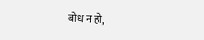बोध न हो,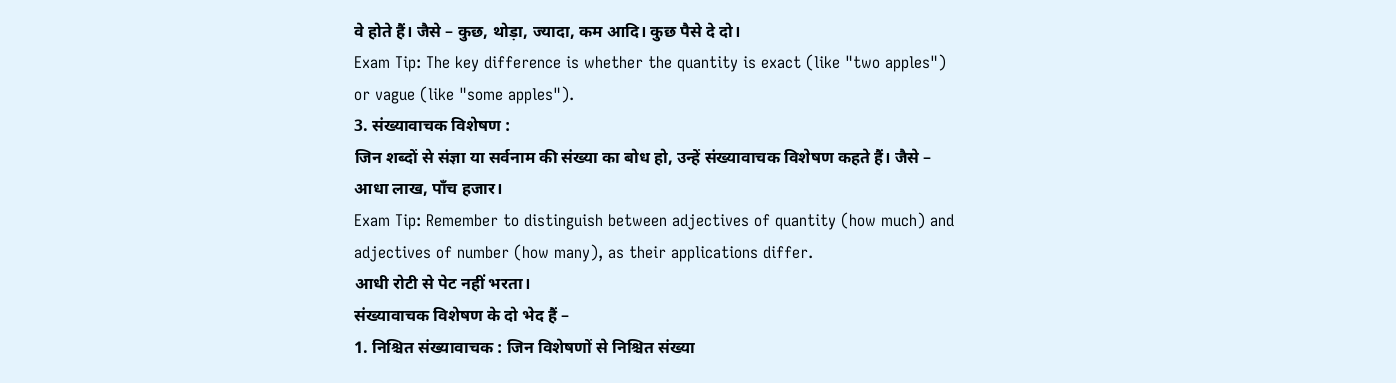वे होते हैं। जैसे – कुछ, थोड़ा, ज्यादा, कम आदि। कुछ पैसे दे दो।
Exam Tip: The key difference is whether the quantity is exact (like "two apples") or vague (like "some apples").
3. संख्यावाचक विशेषण :
जिन शब्दों से संज्ञा या सर्वनाम की संख्या का बोध हो, उन्हें संख्यावाचक विशेषण कहते हैं। जैसे – आधा लाख, पाँच हजार।
Exam Tip: Remember to distinguish between adjectives of quantity (how much) and adjectives of number (how many), as their applications differ.
आधी रोटी से पेट नहीं भरता।
संख्यावाचक विशेषण के दो भेद हैं –
1. निश्चित संख्यावाचक : जिन विशेषणों से निश्चित संख्या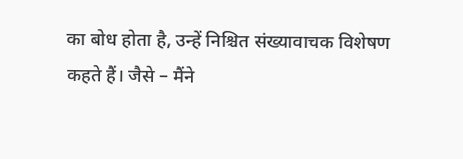का बोध होता है, उन्हें निश्चित संख्यावाचक विशेषण कहते हैं। जैसे – मैंने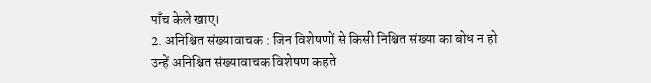पाँच केले खाए।
2. अनिश्चित संख्यावाचक : जिन विशेषणों से किसी निश्चित संख्या का बोध न हो उन्हें अनिश्चित संख्यावाचक विशेषण कहते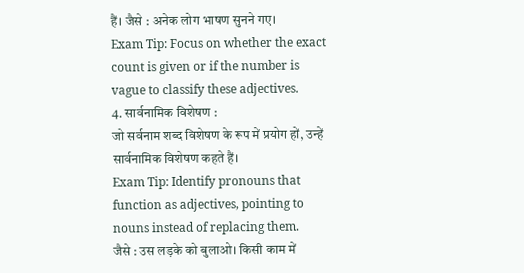हैं। जैसे : अनेक लोग भाषण सुनने गए।
Exam Tip: Focus on whether the exact count is given or if the number is vague to classify these adjectives.
4. सार्वनामिक विशेषण :
जो सर्वनाम शब्द विशेषण के रूप में प्रयोग हों, उन्हें सार्वनामिक विशेषण कहते हैं।
Exam Tip: Identify pronouns that function as adjectives, pointing to nouns instead of replacing them.
जैसे : उस लड़के को बुलाओ। किसी काम में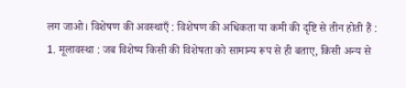लग जाओ। विशेषण की अवस्थाएँ : विशेषण की अधिकता या कमी की दृष्टि से तीन होती हैं :
1. मूलावस्था : जब विशेष्य किसी की विशेषता को सामान्य रूप से ही बताए, किसी अन्य से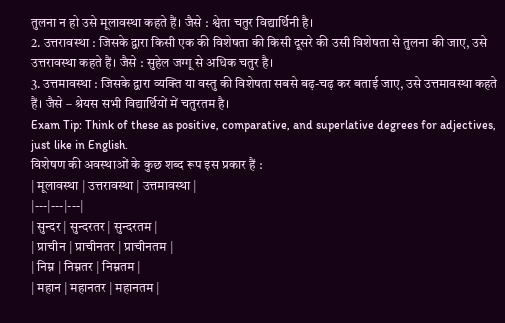तुलना न हो उसे मूलावस्था कहते हैं। जैसे : श्वेता चतुर विद्यार्थिनी है।
2. उत्तरावस्था : जिसके द्वारा किसी एक की विशेषता की किसी दूसरे की उसी विशेषता से तुलना की जाए, उसे उत्तरावस्था कहते हैं। जैसे : सुहेल जग्गू से अधिक चतुर है।
3. उत्तमावस्था : जिसके द्वारा व्यक्ति या वस्तु की विशेषता सबसे बढ़-चढ़ कर बताई जाए, उसे उत्तमावस्था कहते हैं। जैसे – श्रेयस सभी विद्यार्थियों में चतुरतम है।
Exam Tip: Think of these as positive, comparative, and superlative degrees for adjectives, just like in English.
विशेषण की अवस्थाओं के कुछ शब्द रूप इस प्रकार हैं :
| मूलावस्था | उत्तरावस्था | उत्तमावस्था |
|---|---|---|
| सुन्दर | सुन्दरतर | सुन्दरतम |
| प्राचीन | प्राचीनतर | प्राचीनतम |
| निम्न | निम्नतर | निम्नतम |
| महान | महानतर | महानतम |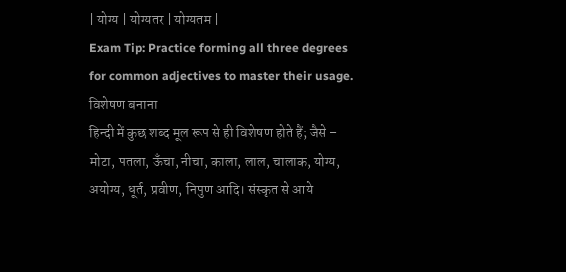| योग्य | योग्यतर | योग्यतम |
Exam Tip: Practice forming all three degrees for common adjectives to master their usage.
विशेषण बनाना
हिन्दी में कुछ शब्द मूल रूप से ही विशेषण होते हैं; जैसे – मोटा, पतला, ऊँचा, नीचा, काला, लाल, चालाक, योग्य, अयोग्य, धूर्त, प्रवीण, निपुण आदि। संस्कृत से आये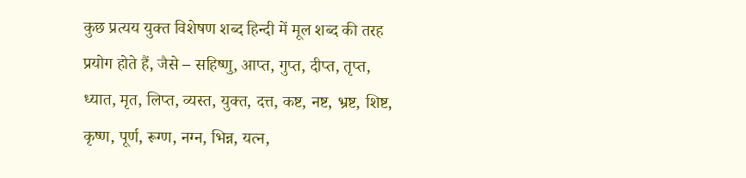कुछ प्रत्यय युक्त विशेषण शब्द हिन्दी में मूल शब्द की तरह प्रयोग होते हैं, जैसे – सहिष्णु, आप्त, गुप्त, दीप्त, तृप्त, ध्यात, मृत, लिप्त, व्यस्त, युक्त, दत्त, कष्ट, नष्ट, भ्रष्ट, शिष्ट, कृष्ण, पूर्ण, रूग्ण, नग्न, भिन्न, यत्न,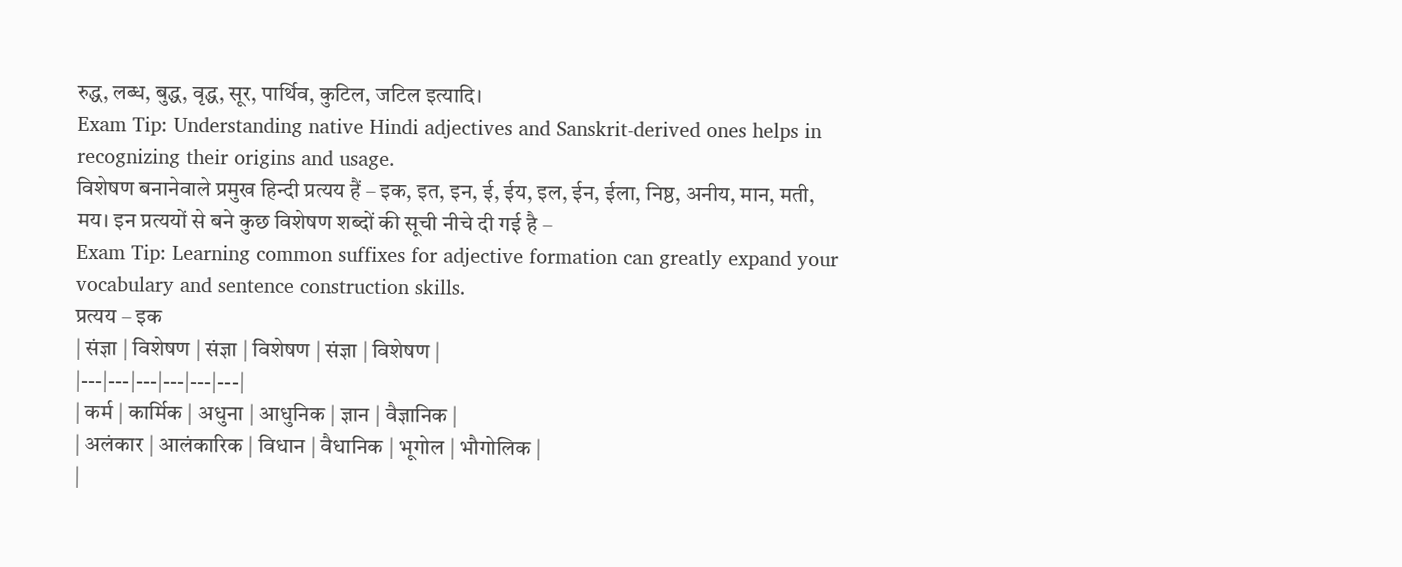रुद्ध, लब्ध, बुद्ध, वृद्ध, सूर, पार्थिव, कुटिल, जटिल इत्यादि।
Exam Tip: Understanding native Hindi adjectives and Sanskrit-derived ones helps in recognizing their origins and usage.
विशेषण बनानेवाले प्रमुख हिन्दी प्रत्यय हैं – इक, इत, इन, ई, ईय, इल, ईन, ईला, निष्ठ, अनीय, मान, मती, मय। इन प्रत्ययों से बने कुछ विशेषण शब्दों की सूची नीचे दी गई है –
Exam Tip: Learning common suffixes for adjective formation can greatly expand your vocabulary and sentence construction skills.
प्रत्यय – इक
| संज्ञा | विशेषण | संज्ञा | विशेषण | संज्ञा | विशेषण |
|---|---|---|---|---|---|
| कर्म | कार्मिक | अधुना | आधुनिक | ज्ञान | वैज्ञानिक |
| अलंकार | आलंकारिक | विधान | वैधानिक | भूगोल | भौगोलिक |
|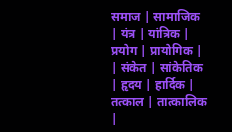समाज | सामाजिक | यंत्र | यांत्रिक | प्रयोग | प्रायोगिक |
| संकेत | सांकेतिक | हृदय | हार्दिक | तत्काल | तात्कालिक |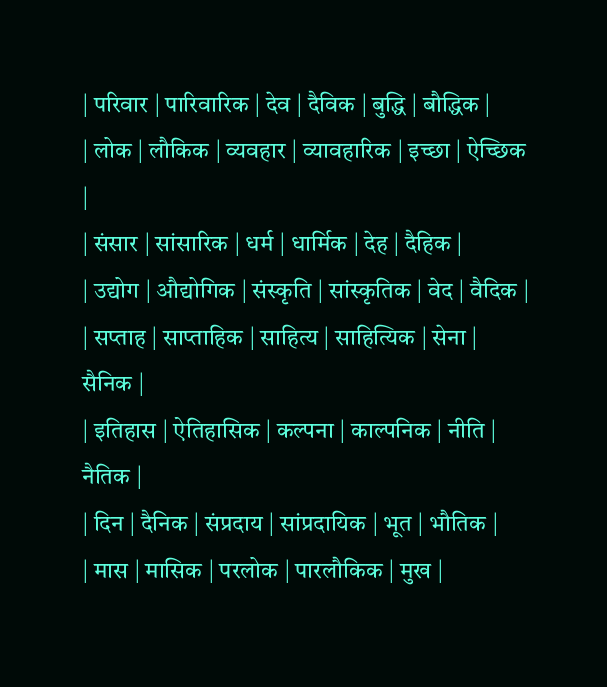| परिवार | पारिवारिक | देव | दैविक | बुद्धि | बौद्धिक |
| लोक | लौकिक | व्यवहार | व्यावहारिक | इच्छा | ऐच्छिक |
| संसार | सांसारिक | धर्म | धार्मिक | देह | दैहिक |
| उद्योग | औद्योगिक | संस्कृति | सांस्कृतिक | वेद | वैदिक |
| सप्ताह | साप्ताहिक | साहित्य | साहित्यिक | सेना | सैनिक |
| इतिहास | ऐतिहासिक | कल्पना | काल्पनिक | नीति | नैतिक |
| दिन | दैनिक | संप्रदाय | सांप्रदायिक | भूत | भौतिक |
| मास | मासिक | परलोक | पारलौकिक | मुख |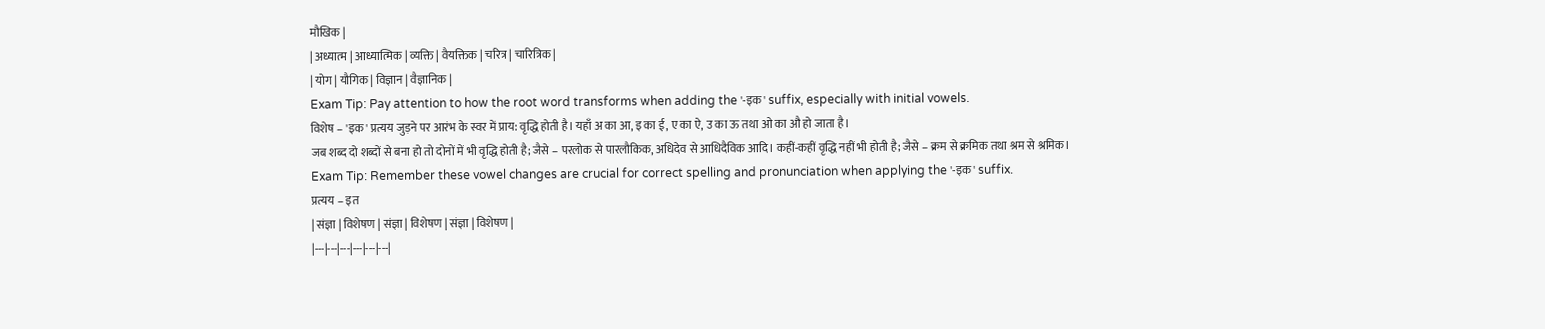मौखिक |
| अध्यात्म | आध्यात्मिक | व्यक्ति | वैयक्तिक | चरित्र | चारित्रिक |
| योग | यौगिक | विज्ञान | वैज्ञानिक |
Exam Tip: Pay attention to how the root word transforms when adding the '-इक' suffix, especially with initial vowels.
विशेष – 'इक' प्रत्यय जुड़ने पर आरंभ के स्वर में प्राय: वृद्धि होती है। यहाँ अ का आ, इ का ई, ए का ऐ, उ का ऊ तथा ओ का औ हो जाता है।
जब शब्द दो शब्दों से बना हो तो दोनों में भी वृद्धि होती है; जैसे – परलोक से पारलौकिक, अधिदेव से आधिदैविक आदि। कहीं-कहीं वृद्धि नहीं भी होती है; जैसे – क्रम से क्रमिक तथा श्रम से श्रमिक।
Exam Tip: Remember these vowel changes are crucial for correct spelling and pronunciation when applying the '-इक' suffix.
प्रत्यय – इत
| संज्ञा | विशेषण | संज्ञा | विशेषण | संज्ञा | विशेषण |
|---|---|---|---|---|---|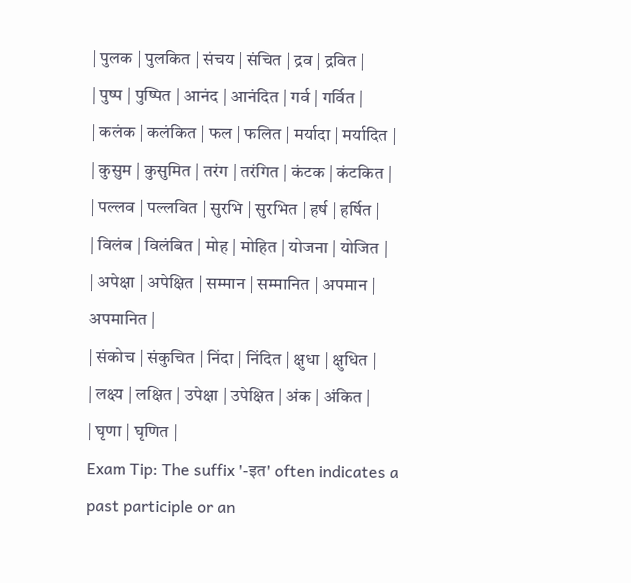| पुलक | पुलकित | संचय | संचित | द्रव | द्रवित |
| पुष्प | पुष्पित | आनंद | आनंदित | गर्व | गर्वित |
| कलंक | कलंकित | फल | फलित | मर्यादा | मर्यादित |
| कुसुम | कुसुमित | तरंग | तरंगित | कंटक | कंटकित |
| पल्लव | पल्लवित | सुरभि | सुरभित | हर्ष | हर्षित |
| विलंब | विलंबित | मोह | मोहित | योजना | योजित |
| अपेक्षा | अपेक्षित | सम्मान | सम्मानित | अपमान | अपमानित |
| संकोच | संकुचित | निंदा | निंदित | क्षुधा | क्षुधित |
| लक्ष्य | लक्षित | उपेक्षा | उपेक्षित | अंक | अंकित |
| घृणा | घृणित |
Exam Tip: The suffix '-इत' often indicates a past participle or an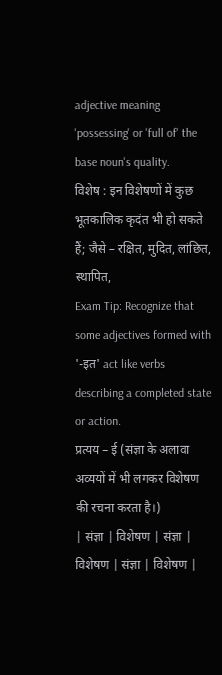adjective meaning 'possessing' or 'full of' the base noun's quality.
विशेष : इन विशेषणों में कुछ भूतकालिक कृदंत भी हो सकते हैं; जैसे – रक्षित, मुदित, लांछित, स्थापित,
Exam Tip: Recognize that some adjectives formed with '-इत' act like verbs describing a completed state or action.
प्रत्यय – ई (संज्ञा के अलावा अव्ययों में भी लगकर विशेषण की रचना करता है।)
| संज्ञा | विशेषण | संज्ञा | विशेषण | संज्ञा | विशेषण |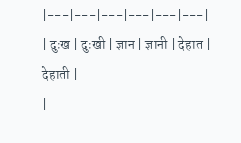|---|---|---|---|---|---|
| दुःख | दुःखी | ज्ञान | ज्ञानी | देहात | देहाती |
|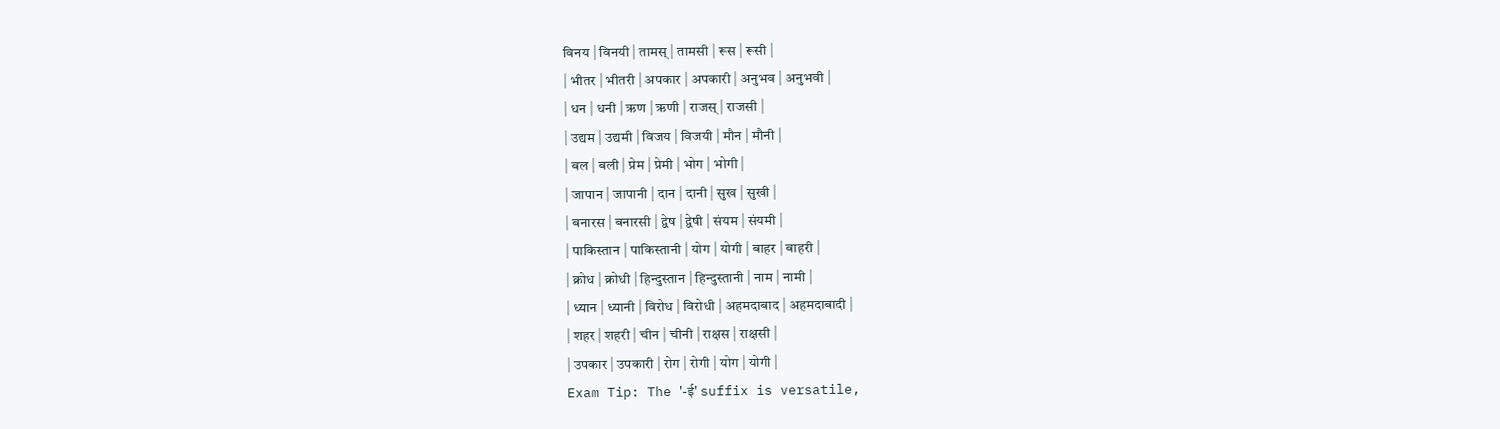विनय | विनयी | तामस् | तामसी | रूस | रूसी |
| भीतर | भीतरी | अपकार | अपकारी | अनुभव | अनुभवी |
| धन | धनी | ऋण | ऋणी | राजस् | राजसी |
| उद्यम | उद्यमी | विजय | विजयी | मौन | मौनी |
| बल | बली | प्रेम | प्रेमी | भोग | भोगी |
| जापान | जापानी | दान | दानी | सुख | सुखी |
| बनारस | बनारसी | द्वेष | द्वेषी | संयम | संयमी |
| पाकिस्तान | पाकिस्तानी | योग | योगी | बाहर | बाहरी |
| क्रोध | क्रोधी | हिन्दुस्तान | हिन्दुस्तानी | नाम | नामी |
| ध्यान | ध्यानी | विरोध | विरोधी | अहमदाबाद | अहमदाबादी |
| शहर | शहरी | चीन | चीनी | राक्षस | राक्षसी |
| उपकार | उपकारी | रोग | रोगी | योग | योगी |
Exam Tip: The '-ई' suffix is versatile,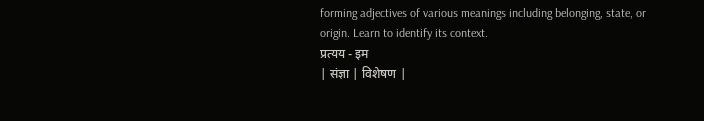forming adjectives of various meanings including belonging, state, or origin. Learn to identify its context.
प्रत्यय - इम
| संज्ञा | विशेषण |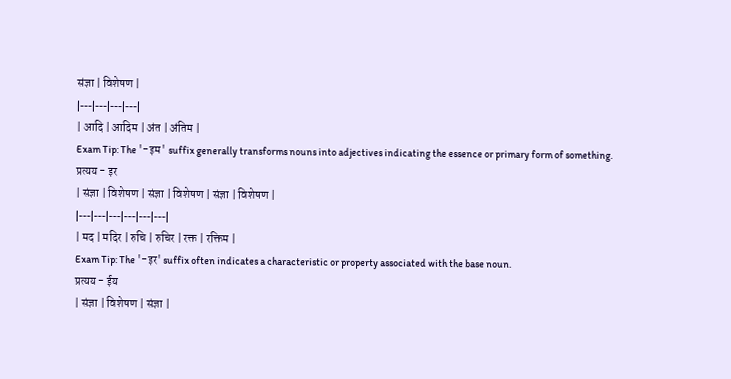संज्ञा | विशेषण |
|---|---|---|---|
| आदि | आदिम | अंत | अंतिम |
Exam Tip: The '-इम' suffix generally transforms nouns into adjectives indicating the essence or primary form of something.
प्रत्यय - इर
| संज्ञा | विशेषण | संज्ञा | विशेषण | संज्ञा | विशेषण |
|---|---|---|---|---|---|
| मद | मदिर | रुचि | रुचिर | रक्त | रक्तिम |
Exam Tip: The '-इर' suffix often indicates a characteristic or property associated with the base noun.
प्रत्यय - ईय
| संज्ञा | विशेषण | संज्ञा |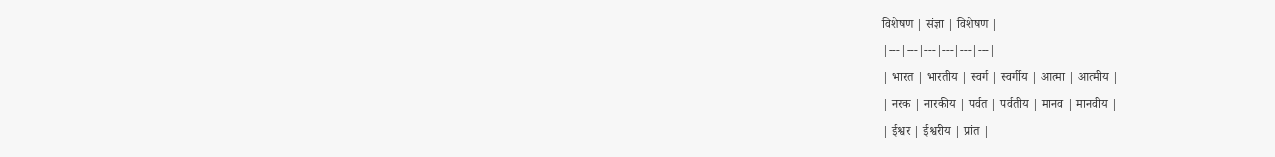विशेषण | संज्ञा | विशेषण |
|---|---|---|---|---|---|
| भारत | भारतीय | स्वर्ग | स्वर्गीय | आत्मा | आत्मीय |
| नरक | नारकीय | पर्वत | पर्वतीय | मानव | मानवीय |
| ईश्वर | ईश्वरीय | प्रांत |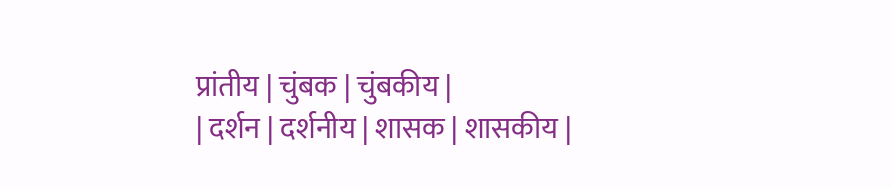प्रांतीय | चुंबक | चुंबकीय |
| दर्शन | दर्शनीय | शासक | शासकीय |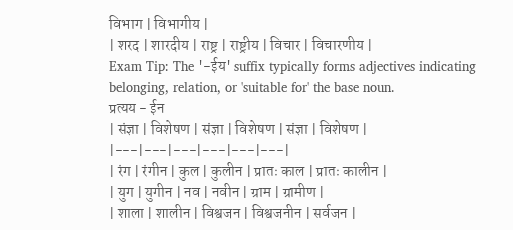विभाग | विभागीय |
| शरद | शारदीय | राष्ट्र | राष्ट्रीय | विचार | विचारणीय |
Exam Tip: The '-ईय' suffix typically forms adjectives indicating belonging, relation, or 'suitable for' the base noun.
प्रत्यय - ईन
| संज्ञा | विशेषण | संज्ञा | विशेषण | संज्ञा | विशेषण |
|---|---|---|---|---|---|
| रंग | रंगीन | कुल | कुलीन | प्रातः काल | प्रातः कालीन |
| युग | युगीन | नव | नवीन | ग्राम | ग्रामीण |
| शाला | शालीन | विश्वजन | विश्वजनीन | सर्वजन |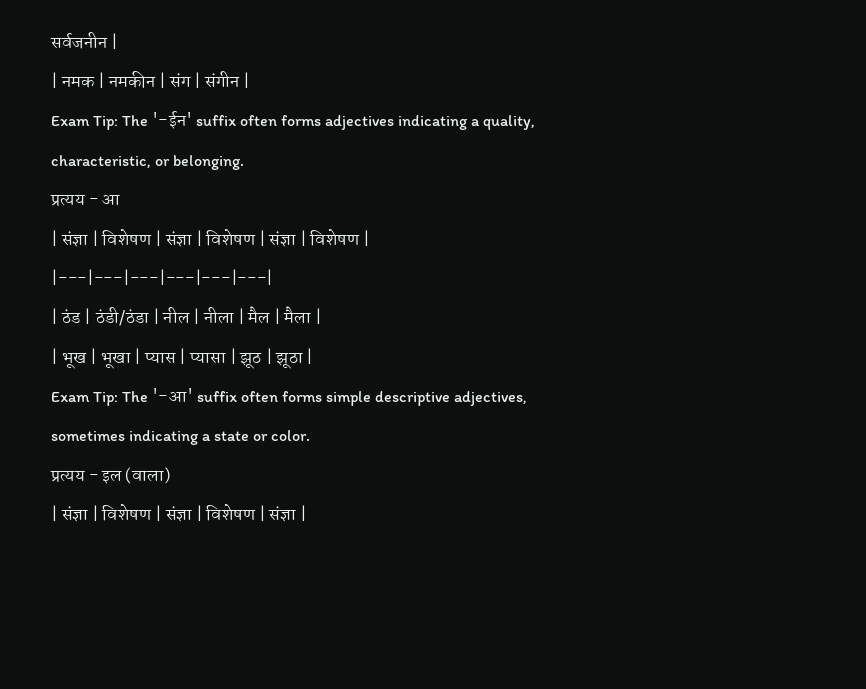सर्वजनीन |
| नमक | नमकीन | संग | संगीन |
Exam Tip: The '-ईन' suffix often forms adjectives indicating a quality, characteristic, or belonging.
प्रत्यय - आ
| संज्ञा | विशेषण | संज्ञा | विशेषण | संज्ञा | विशेषण |
|---|---|---|---|---|---|
| ठंड | ठंडी/ठंडा | नील | नीला | मैल | मैला |
| भूख | भूखा | प्यास | प्यासा | झूठ | झूठा |
Exam Tip: The '-आ' suffix often forms simple descriptive adjectives, sometimes indicating a state or color.
प्रत्यय - इल (वाला)
| संज्ञा | विशेषण | संज्ञा | विशेषण | संज्ञा |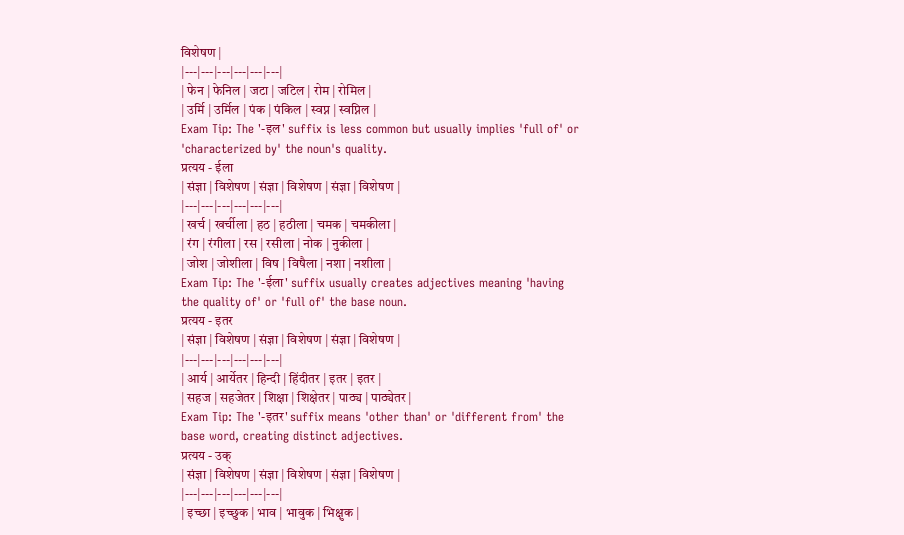विशेषण |
|---|---|---|---|---|---|
| फेन | फेनिल | जटा | जटिल | रोम | रोमिल |
| उर्मि | उर्मिल | पंक | पंकिल | स्वप्न | स्वप्निल |
Exam Tip: The '-इल' suffix is less common but usually implies 'full of' or 'characterized by' the noun's quality.
प्रत्यय - ईला
| संज्ञा | विशेषण | संज्ञा | विशेषण | संज्ञा | विशेषण |
|---|---|---|---|---|---|
| खर्च | खर्चीला | हठ | हठीला | चमक | चमकीला |
| रंग | रंगीला | रस | रसीला | नोक | नुकीला |
| जोश | जोशीला | विष | विषैला | नशा | नशीला |
Exam Tip: The '-ईला' suffix usually creates adjectives meaning 'having the quality of' or 'full of' the base noun.
प्रत्यय - इतर
| संज्ञा | विशेषण | संज्ञा | विशेषण | संज्ञा | विशेषण |
|---|---|---|---|---|---|
| आर्य | आर्येतर | हिन्दी | हिंदीतर | इतर | इतर |
| सहज | सहजेतर | शिक्षा | शिक्षेतर | पाठ्य | पाठ्येतर |
Exam Tip: The '-इतर' suffix means 'other than' or 'different from' the base word, creating distinct adjectives.
प्रत्यय - उक्
| संज्ञा | विशेषण | संज्ञा | विशेषण | संज्ञा | विशेषण |
|---|---|---|---|---|---|
| इच्छा | इच्छुक | भाव | भावुक | भिक्षुक |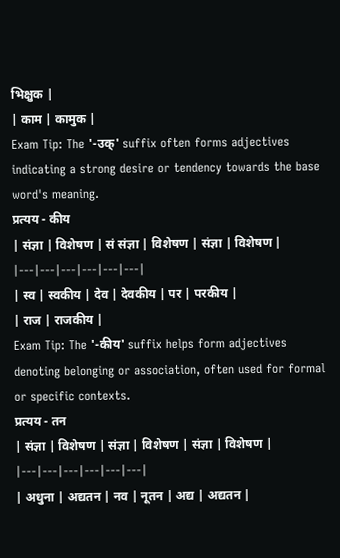भिक्षुक |
| काम | कामुक |
Exam Tip: The '-उक्' suffix often forms adjectives indicating a strong desire or tendency towards the base word's meaning.
प्रत्यय - कीय
| संज्ञा | विशेषण | सं संज्ञा | विशेषण | संज्ञा | विशेषण |
|---|---|---|---|---|---|
| स्व | स्वकीय | देव | देवकीय | पर | परकीय |
| राज | राजकीय |
Exam Tip: The '-कीय' suffix helps form adjectives denoting belonging or association, often used for formal or specific contexts.
प्रत्यय - तन
| संज्ञा | विशेषण | संज्ञा | विशेषण | संज्ञा | विशेषण |
|---|---|---|---|---|---|
| अधुना | अद्यतन | नव | नूतन | अद्य | अद्यतन |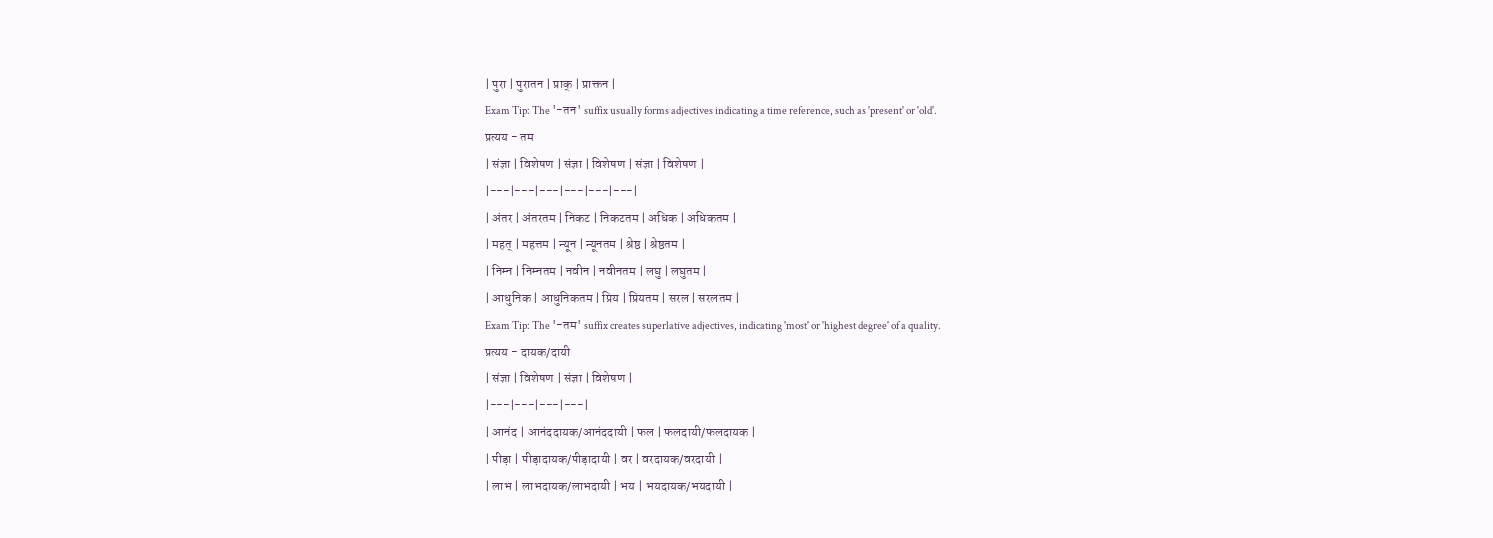| पुरा | पुरातन | प्राक् | प्राक्तन |
Exam Tip: The '-तन' suffix usually forms adjectives indicating a time reference, such as 'present' or 'old'.
प्रत्यय - तम
| संज्ञा | विशेषण | संज्ञा | विशेषण | संज्ञा | विशेषण |
|---|---|---|---|---|---|
| अंतर | अंतरतम | निकट | निकटतम | अधिक | अधिकतम |
| महत् | महत्तम | न्यून | न्यूनतम | श्रेष्ठ | श्रेष्ठतम |
| निम्न | निम्नतम | नवीन | नवीनतम | लघु | लघुतम |
| आधुनिक | आधुनिकतम | प्रिय | प्रियतम | सरल | सरलतम |
Exam Tip: The '-तम' suffix creates superlative adjectives, indicating 'most' or 'highest degree' of a quality.
प्रत्यय - दायक/दायी
| संज्ञा | विशेषण | संज्ञा | विशेषण |
|---|---|---|---|
| आनंद | आनंददायक/आनंददायी | फल | फलदायी/फलदायक |
| पीड़ा | पीड़ादायक/पीड़ादायी | वर | वरदायक/वरदायी |
| लाभ | लाभदायक/लाभदायी | भय | भयदायक/भयदायी |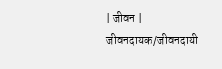| जीवन | जीवनदायक/जीवनदायी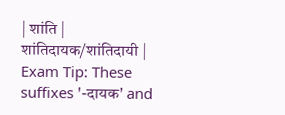| शांति | शांतिदायक/शांतिदायी |
Exam Tip: These suffixes '-दायक' and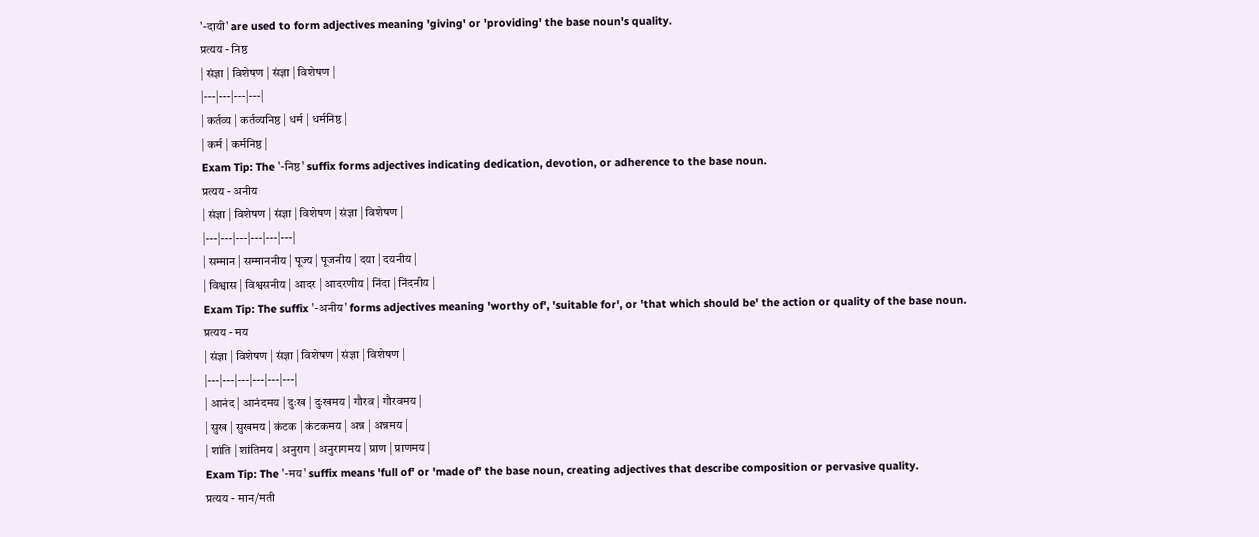'-दायी' are used to form adjectives meaning 'giving' or 'providing' the base noun's quality.
प्रत्यय - निष्ठ
| संज्ञा | विशेषण | संज्ञा | विशेषण |
|---|---|---|---|
| कर्तव्य | कर्तव्यनिष्ठ | धर्म | धर्मनिष्ठ |
| कर्म | कर्मनिष्ठ |
Exam Tip: The '-निष्ठ' suffix forms adjectives indicating dedication, devotion, or adherence to the base noun.
प्रत्यय - अनीय
| संज्ञा | विशेषण | संज्ञा | विशेषण | संज्ञा | विशेषण |
|---|---|---|---|---|---|
| सम्मान | सम्माननीय | पूज्य | पूजनीय | दया | दयनीय |
| विश्वास | विश्वसनीय | आदर | आदरणीय | निंदा | निंदनीय |
Exam Tip: The suffix '-अनीय' forms adjectives meaning 'worthy of', 'suitable for', or 'that which should be' the action or quality of the base noun.
प्रत्यय - मय
| संज्ञा | विशेषण | संज्ञा | विशेषण | संज्ञा | विशेषण |
|---|---|---|---|---|---|
| आनंद | आनंदमय | दुःख | दुःखमय | गौरव | गौरवमय |
| सुख | सुखमय | कंटक | कंटकमय | अन्न | अन्नमय |
| शांति | शांतिमय | अनुराग | अनुरागमय | प्राण | प्राणमय |
Exam Tip: The '-मय' suffix means 'full of' or 'made of' the base noun, creating adjectives that describe composition or pervasive quality.
प्रत्यय - मान/मती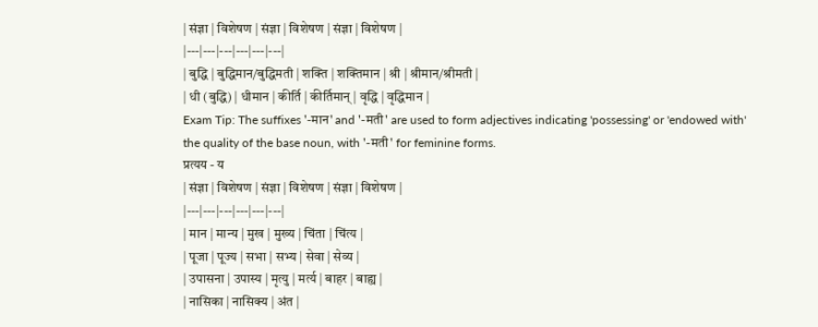| संज्ञा | विशेषण | संज्ञा | विशेषण | संज्ञा | विशेषण |
|---|---|---|---|---|---|
| बुद्धि | बुद्धिमान/बुद्धिमती | शक्ति | शक्तिमान | श्री | श्रीमान/श्रीमती |
| धी (बुद्धि) | धीमान | कीर्ति | कीर्तिमान् | वृद्धि | वृद्धिमान |
Exam Tip: The suffixes '-मान' and '-मती' are used to form adjectives indicating 'possessing' or 'endowed with' the quality of the base noun, with '-मती' for feminine forms.
प्रत्यय - य
| संज्ञा | विशेषण | संज्ञा | विशेषण | संज्ञा | विशेषण |
|---|---|---|---|---|---|
| मान | मान्य | मुख | मुख्य | चिंता | चिंत्य |
| पूजा | पूज्य | सभा | सभ्य | सेवा | सेव्य |
| उपासना | उपास्य | मृत्यु | मर्त्य | बाहर | बाह्य |
| नासिका | नासिक्य | अंत |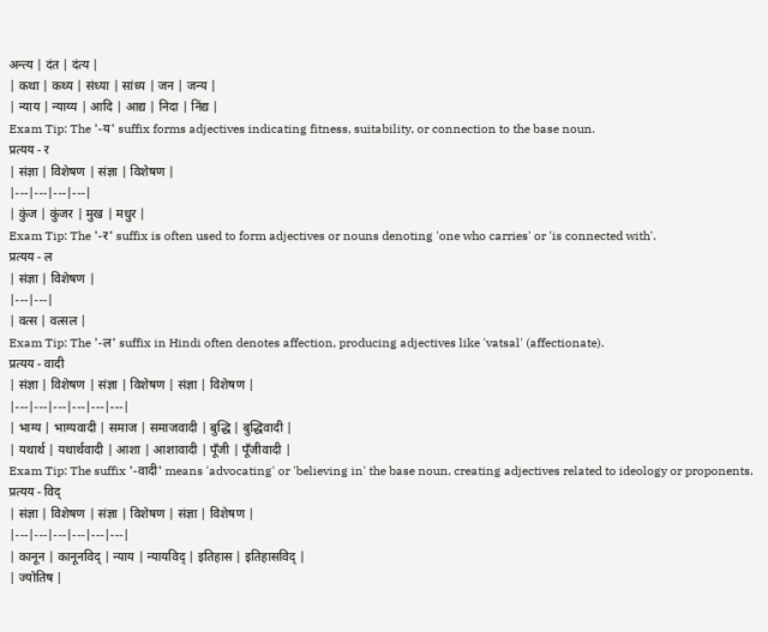अन्त्य | दंत | दंत्य |
| कथा | कथ्य | संध्या | सांध्य | जन | जन्य |
| न्याय | न्याय्य | आदि | आद्य | निदा | निंद्य |
Exam Tip: The '-य' suffix forms adjectives indicating fitness, suitability, or connection to the base noun.
प्रत्यय - र
| संज्ञा | विशेषण | संज्ञा | विशेषण |
|---|---|---|---|
| कुंज | कुंजर | मुख | मधुर |
Exam Tip: The '-र' suffix is often used to form adjectives or nouns denoting 'one who carries' or 'is connected with'.
प्रत्यय - ल
| संज्ञा | विशेषण |
|---|---|
| वत्स | वत्सल |
Exam Tip: The '-ल' suffix in Hindi often denotes affection, producing adjectives like 'vatsal' (affectionate).
प्रत्यय - वादी
| संज्ञा | विशेषण | संज्ञा | विशेषण | संज्ञा | विशेषण |
|---|---|---|---|---|---|
| भाग्य | भाग्यवादी | समाज | समाजवादी | बुद्धि | बुद्धिवादी |
| यथार्थ | यथार्थवादी | आशा | आशावादी | पूँजी | पूँजीवादी |
Exam Tip: The suffix '-वादी' means 'advocating' or 'believing in' the base noun, creating adjectives related to ideology or proponents.
प्रत्यय - विद्
| संज्ञा | विशेषण | संज्ञा | विशेषण | संज्ञा | विशेषण |
|---|---|---|---|---|---|
| कानून | कानूनविद् | न्याय | न्यायविद् | इतिहास | इतिहासविद् |
| ज्योतिष |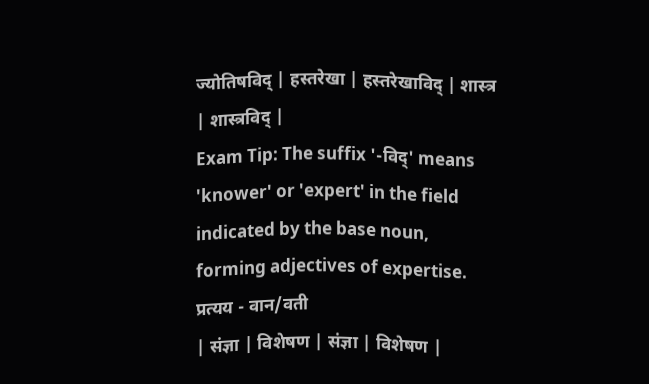ज्योतिषविद् | हस्तरेखा | हस्तरेखाविद् | शास्त्र | शास्त्रविद् |
Exam Tip: The suffix '-विद्' means 'knower' or 'expert' in the field indicated by the base noun, forming adjectives of expertise.
प्रत्यय - वान/वती
| संज्ञा | विशेषण | संज्ञा | विशेषण |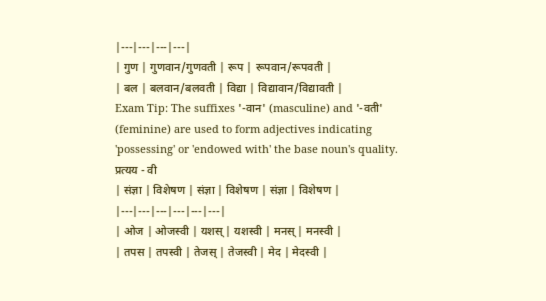|---|---|---|---|
| गुण | गुणवान/गुणवती | रूप | रूपवान/रूपवती |
| बल | बलवान/बलवती | विद्या | विद्यावान/विद्यावती |
Exam Tip: The suffixes '-वान' (masculine) and '-वती' (feminine) are used to form adjectives indicating 'possessing' or 'endowed with' the base noun's quality.
प्रत्यय - वी
| संज्ञा | विशेषण | संज्ञा | विशेषण | संज्ञा | विशेषण |
|---|---|---|---|---|---|
| ओज | ओजस्वी | यशस् | यशस्वी | मनस् | मनस्वी |
| तपस | तपस्वी | तेजस् | तेजस्वी | मेद | मेदस्वी |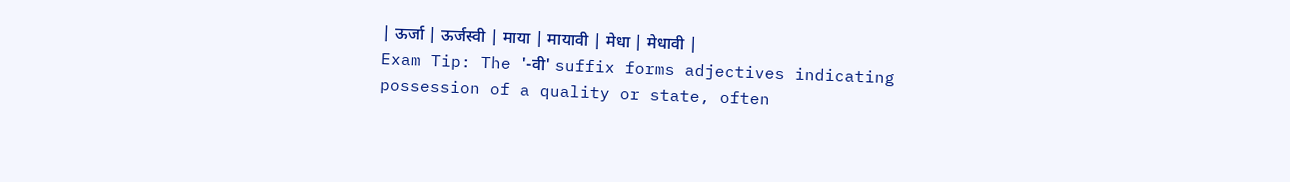| ऊर्जा | ऊर्जस्वी | माया | मायावी | मेधा | मेधावी |
Exam Tip: The '-वी' suffix forms adjectives indicating possession of a quality or state, often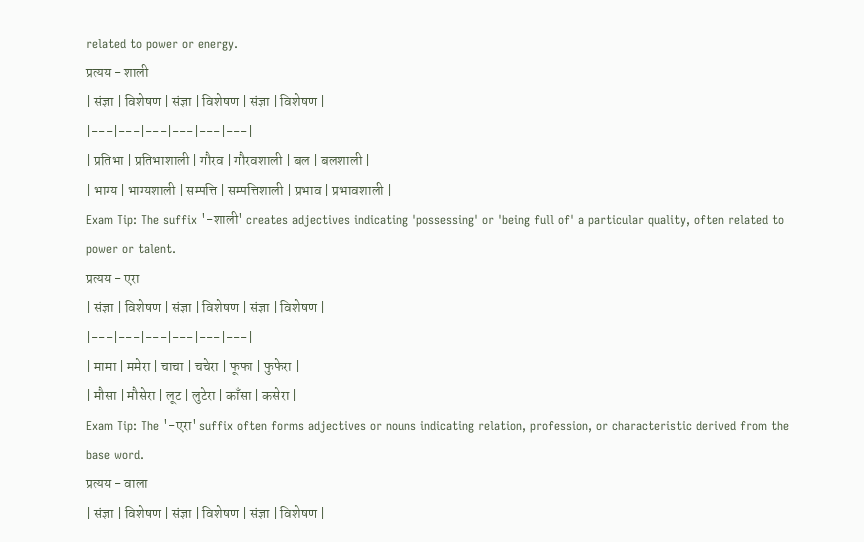related to power or energy.
प्रत्यय - शाली
| संज्ञा | विशेषण | संज्ञा | विशेषण | संज्ञा | विशेषण |
|---|---|---|---|---|---|
| प्रतिभा | प्रतिभाशाली | गौरव | गौरवशाली | बल | बलशाली |
| भाग्य | भाग्यशाली | सम्पत्ति | सम्पत्तिशाली | प्रभाव | प्रभावशाली |
Exam Tip: The suffix '-शाली' creates adjectives indicating 'possessing' or 'being full of' a particular quality, often related to power or talent.
प्रत्यय - एरा
| संज्ञा | विशेषण | संज्ञा | विशेषण | संज्ञा | विशेषण |
|---|---|---|---|---|---|
| मामा | ममेरा | चाचा | चचेरा | फूफा | फुफेरा |
| मौसा | मौसेरा | लूट | लुटेरा | काँसा | कसेरा |
Exam Tip: The '-एरा' suffix often forms adjectives or nouns indicating relation, profession, or characteristic derived from the base word.
प्रत्यय - वाला
| संज्ञा | विशेषण | संज्ञा | विशेषण | संज्ञा | विशेषण |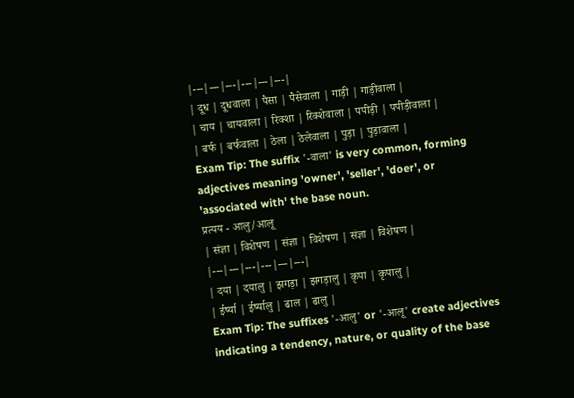|---|---|---|---|---|---|
| दूध | दूधवाला | पैसा | पैसेवाला | गाड़ी | गाड़ीवाला |
| चाय | चायवाला | रिक्शा | रिक्शेवाला | पपीड़ी | पपीड़ीवाला |
| बर्फ | बर्फवाला | ठेला | ठेलेवाला | पुड़ा | पुड़ावाला |
Exam Tip: The suffix '-वाला' is very common, forming adjectives meaning 'owner', 'seller', 'doer', or 'associated with' the base noun.
प्रत्यय - आलु/आलू
| संज्ञा | विशेषण | संज्ञा | विशेषण | संज्ञा | विशेषण |
|---|---|---|---|---|---|
| दया | दयालु | झगड़ा | झगड़ालु | कृपा | कृपालु |
| ईर्ष्या | ईर्ष्यालु | ढाल | ढालु |
Exam Tip: The suffixes '-आलु' or '-आलू' create adjectives indicating a tendency, nature, or quality of the base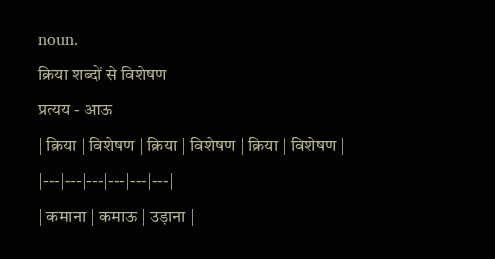noun.
क्रिया शब्दों से विशेषण
प्रत्यय - आऊ
| क्रिया | विशेषण | क्रिया | विशेषण | क्रिया | विशेषण |
|---|---|---|---|---|---|
| कमाना | कमाऊ | उड़ाना |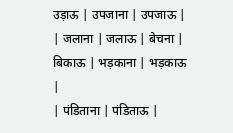उड़ाऊ | उपजाना | उपजाऊ |
| जलाना | जलाऊ | बेचना | बिकाऊ | भड़काना | भड़काऊ |
| पंडिताना | पंडिताऊ |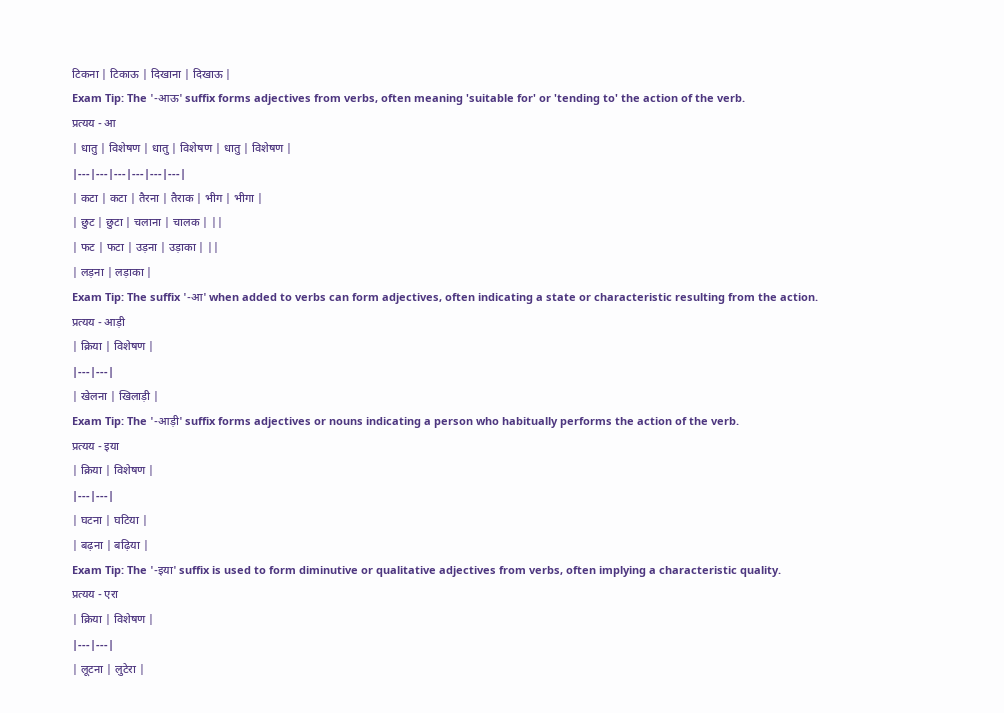टिकना | टिकाऊ | दिखाना | दिखाऊ |
Exam Tip: The '-आऊ' suffix forms adjectives from verbs, often meaning 'suitable for' or 'tending to' the action of the verb.
प्रत्यय - आ
| धातु | विशेषण | धातु | विशेषण | धातु | विशेषण |
|---|---|---|---|---|---|
| कटा | कटा | तैरना | तैराक | भीग | भीगा |
| छुट | छुटा | चलाना | चालक | ||
| फट | फटा | उड़ना | उड़ाका | ||
| लड़ना | लड़ाका |
Exam Tip: The suffix '-आ' when added to verbs can form adjectives, often indicating a state or characteristic resulting from the action.
प्रत्यय - आड़ी
| क्रिया | विशेषण |
|---|---|
| खेलना | खिलाड़ी |
Exam Tip: The '-आड़ी' suffix forms adjectives or nouns indicating a person who habitually performs the action of the verb.
प्रत्यय - इया
| क्रिया | विशेषण |
|---|---|
| घटना | घटिया |
| बढ़ना | बढ़िया |
Exam Tip: The '-इया' suffix is used to form diminutive or qualitative adjectives from verbs, often implying a characteristic quality.
प्रत्यय - एरा
| क्रिया | विशेषण |
|---|---|
| लूटना | लुटेरा |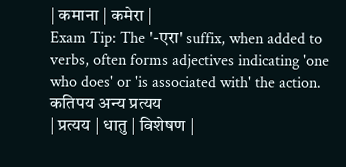| कमाना | कमेरा |
Exam Tip: The '-एरा' suffix, when added to verbs, often forms adjectives indicating 'one who does' or 'is associated with' the action.
कतिपय अन्य प्रत्यय
| प्रत्यय | धातु | विशेषण |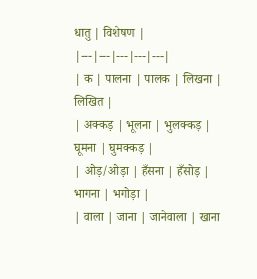धातु | विशेषण |
|---|---|---|---|---|
| क | पालना | पालक | लिखना | लिखित |
| अक्कड़ | भूलना | भुलक्कड़ | घूमना | घुमक्कड़ |
| ओड़/ओड़ा | हँसना | हँसोड़ | भागना | भगोड़ा |
| वाला | जाना | जानेवाला | खाना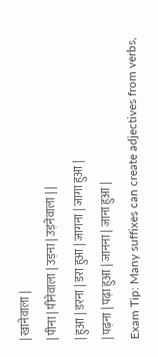| खानेवाला |
| पीना | पीनेवाला | उड़ना | उड़नेवाला | |
| हुआ | डरना | डरा हुआ | जागना | जागा हुआ |
| पढ़ना | पढ़ा हुआ | जानना | जाना हुआ |
Exam Tip: Many suffixes can create adjectives from verbs,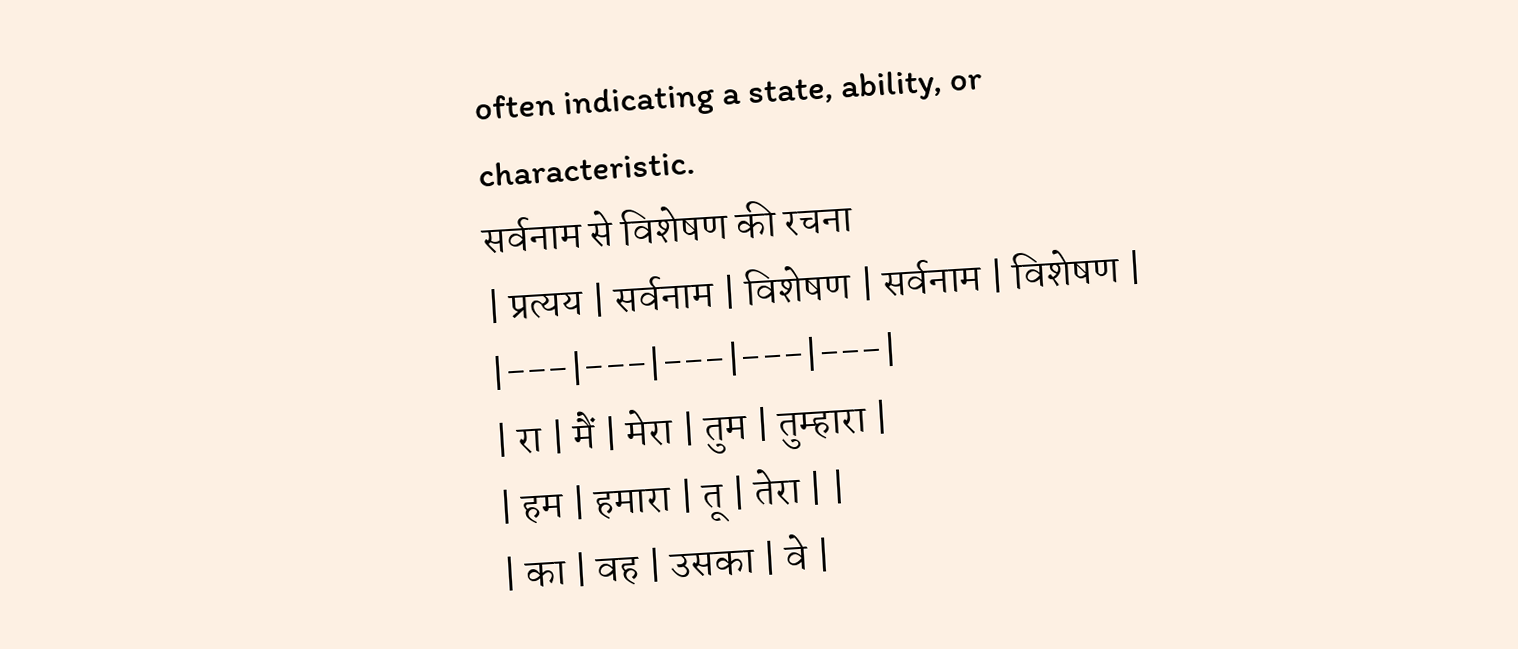often indicating a state, ability, or characteristic.
सर्वनाम से विशेषण की रचना
| प्रत्यय | सर्वनाम | विशेषण | सर्वनाम | विशेषण |
|---|---|---|---|---|
| रा | मैं | मेरा | तुम | तुम्हारा |
| हम | हमारा | तू | तेरा | |
| का | वह | उसका | वे |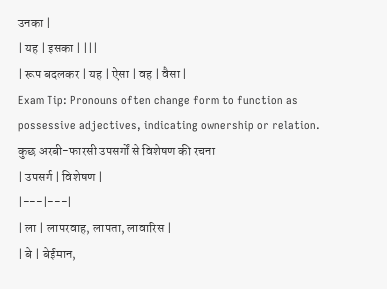उनका |
| यह | इसका | |||
| रूप बदलकर | यह | ऐसा | वह | वैसा |
Exam Tip: Pronouns often change form to function as possessive adjectives, indicating ownership or relation.
कुछ अरबी-फारसी उपसर्गों से विशेषण की रचना
| उपसर्ग | विशेषण |
|---|---|
| ला | लापरवाह, लापता, लावारिस |
| बे | बेईमान,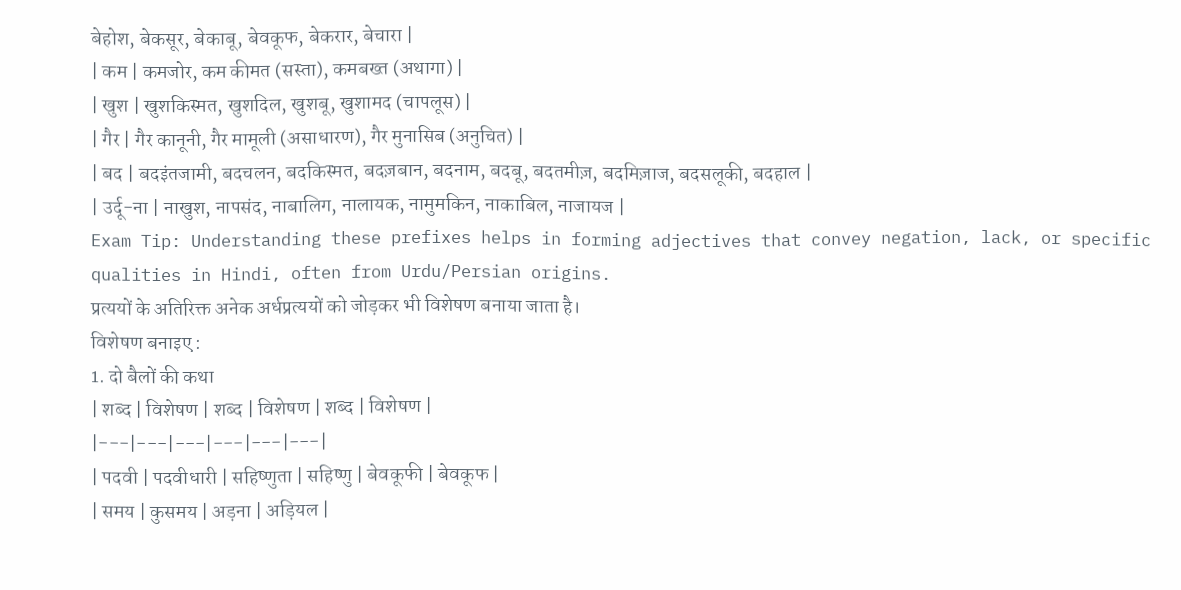बेहोश, बेकसूर, बेकाबू, बेवकूफ, बेकरार, बेचारा |
| कम | कमजोर, कम कीमत (सस्ता), कमबख्त (अथागा) |
| खुश | खुशकिस्मत, खुशदिल, खुशबू, खुशामद (चापलूस) |
| गैर | गैर कानूनी, गैर मामूली (असाधारण), गैर मुनासिब (अनुचित) |
| बद | बदइंतजामी, बदचलन, बदकिस्मत, बदज़बान, बदनाम, बदबू, बदतमीज़, बदमिज़ाज, बदसलूकी, बदहाल |
| उर्दू-ना | नाखुश, नापसंद, नाबालिग, नालायक, नामुमकिन, नाकाबिल, नाजायज |
Exam Tip: Understanding these prefixes helps in forming adjectives that convey negation, lack, or specific qualities in Hindi, often from Urdu/Persian origins.
प्रत्ययों के अतिरिक्त अनेक अर्धप्रत्ययों को जोड़कर भी विशेषण बनाया जाता है।
विशेषण बनाइए :
1. दो बैलों की कथा
| शब्द | विशेषण | शब्द | विशेषण | शब्द | विशेषण |
|---|---|---|---|---|---|
| पदवी | पदवीधारी | सहिष्णुता | सहिष्णु | बेवकूफी | बेवकूफ |
| समय | कुसमय | अड़ना | अड़ियल |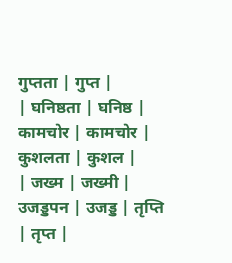गुप्तता | गुप्त |
| घनिष्ठता | घनिष्ठ | कामचोर | कामचोर | कुशलता | कुशल |
| जख्म | जख्मी | उजड्डपन | उजड्ड | तृप्ति | तृप्त |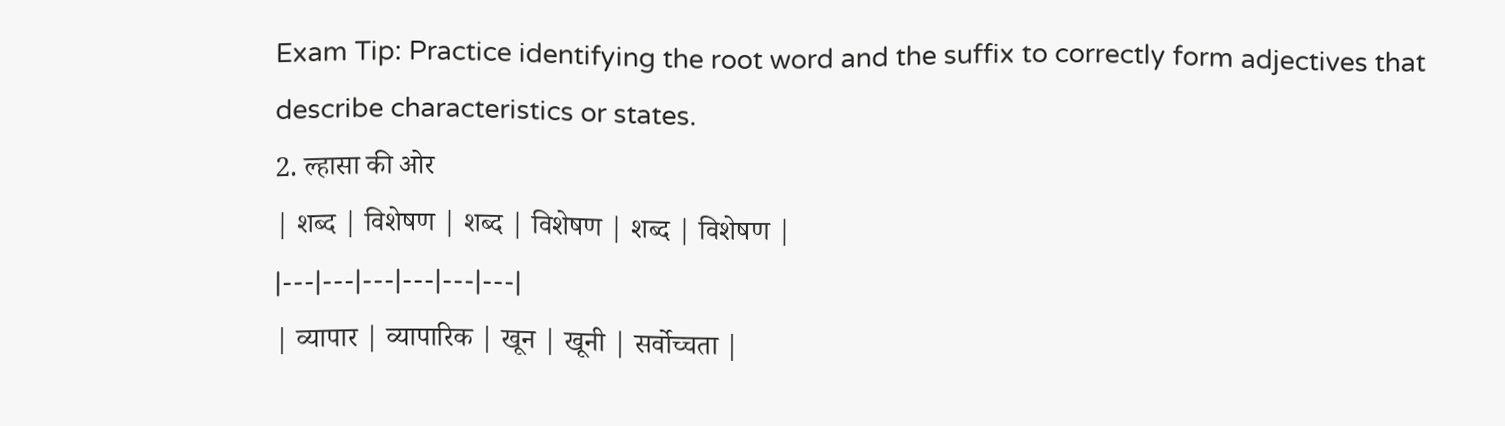Exam Tip: Practice identifying the root word and the suffix to correctly form adjectives that describe characteristics or states.
2. ल्हासा की ओर
| शब्द | विशेषण | शब्द | विशेषण | शब्द | विशेषण |
|---|---|---|---|---|---|
| व्यापार | व्यापारिक | खून | खूनी | सर्वोच्चता |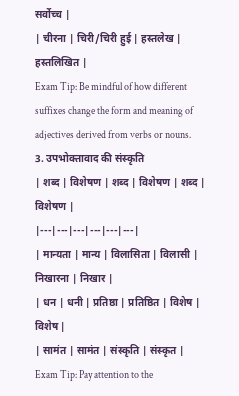सर्वोच्च |
| चीरना | चिरी/चिरी हुई | हस्तलेख | हस्तलिखित |
Exam Tip: Be mindful of how different suffixes change the form and meaning of adjectives derived from verbs or nouns.
3. उपभोक्तावाद की संस्कृति
| शब्द | विशेषण | शब्द | विशेषण | शब्द | विशेषण |
|---|---|---|---|---|---|
| मान्यता | मान्य | विलासिता | विलासी | निखारना | निखार |
| धन | धनी | प्रतिष्ठा | प्रतिष्ठित | विशेष | विशेष |
| सामंत | सामंत | संस्कृति | संस्कृत |
Exam Tip: Pay attention to the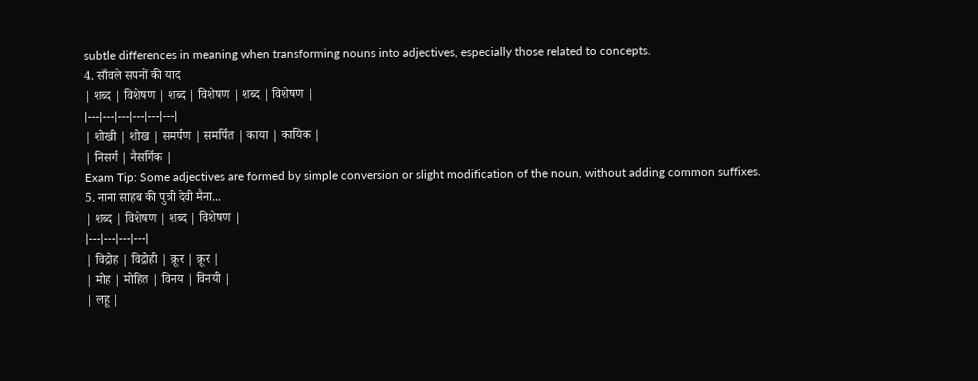subtle differences in meaning when transforming nouns into adjectives, especially those related to concepts.
4. साँवले सपनों की याद
| शब्द | विशेषण | शब्द | विशेषण | शब्द | विशेषण |
|---|---|---|---|---|---|
| शोखी | शोख | समर्पण | समर्पित | काया | कायिक |
| निसर्ग | नैसर्गिक |
Exam Tip: Some adjectives are formed by simple conversion or slight modification of the noun, without adding common suffixes.
5. नाना साहब की पुत्री देवी मैना...
| शब्द | विशेषण | शब्द | विशेषण |
|---|---|---|---|
| विद्रोह | विद्रोही | क्रूर | क्रूर |
| मोह | मोहित | विनय | विनयी |
| लहू |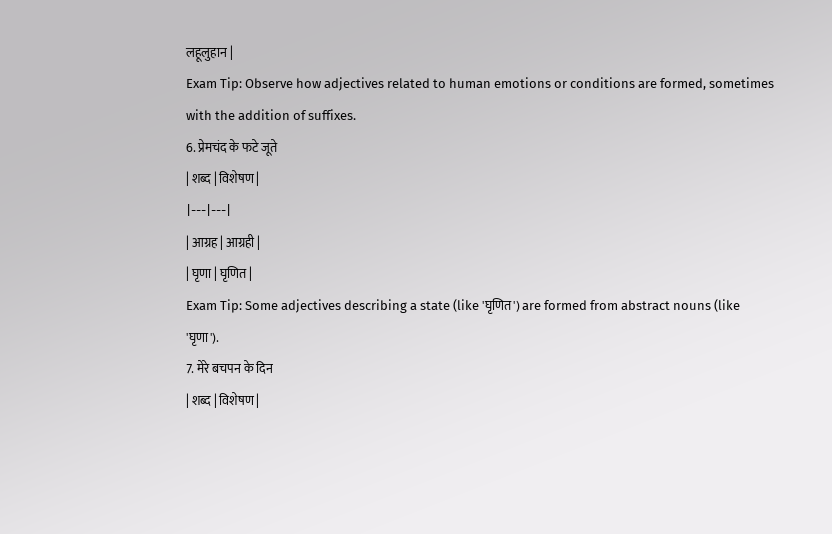लहूलुहान |
Exam Tip: Observe how adjectives related to human emotions or conditions are formed, sometimes with the addition of suffixes.
6. प्रेमचंद के फटे जूते
| शब्द | विशेषण |
|---|---|
| आग्रह | आग्रही |
| घृणा | घृणित |
Exam Tip: Some adjectives describing a state (like 'घृणित') are formed from abstract nouns (like 'घृणा').
7. मेरे बचपन के दिन
| शब्द | विशेषण |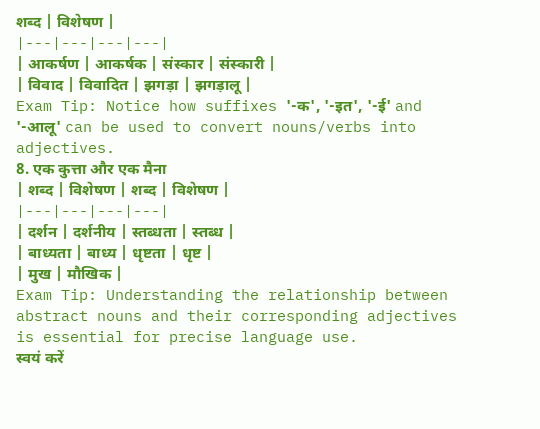शब्द | विशेषण |
|---|---|---|---|
| आकर्षण | आकर्षक | संस्कार | संस्कारी |
| विवाद | विवादित | झगड़ा | झगड़ालू |
Exam Tip: Notice how suffixes '-क', '-इत', '-ई' and '-आलू' can be used to convert nouns/verbs into adjectives.
8. एक कुत्ता और एक मैना
| शब्द | विशेषण | शब्द | विशेषण |
|---|---|---|---|
| दर्शन | दर्शनीय | स्तब्धता | स्तब्ध |
| बाध्यता | बाध्य | धृष्टता | धृष्ट |
| मुख | मौखिक |
Exam Tip: Understanding the relationship between abstract nouns and their corresponding adjectives is essential for precise language use.
स्वयं करें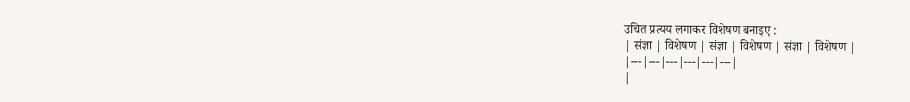उचित प्रत्यय लगाकर विशेषण बनाइए :
| संज्ञा | विशेषण | संज्ञा | विशेषण | संज्ञा | विशेषण |
|---|---|---|---|---|---|
|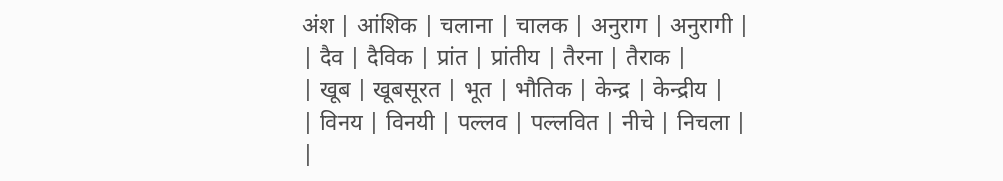अंश | आंशिक | चलाना | चालक | अनुराग | अनुरागी |
| दैव | दैविक | प्रांत | प्रांतीय | तैरना | तैराक |
| खूब | खूबसूरत | भूत | भौतिक | केन्द्र | केन्द्रीय |
| विनय | विनयी | पल्लव | पल्लवित | नीचे | निचला |
|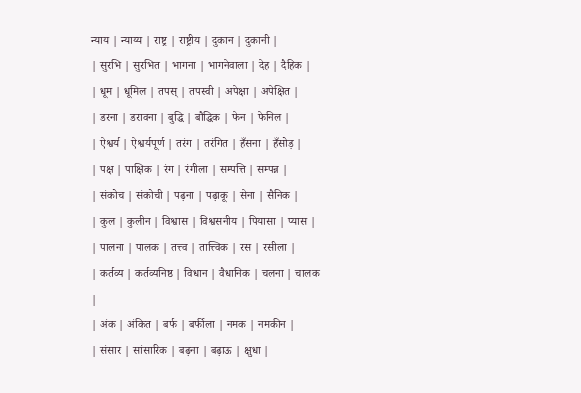न्याय | न्याय्य | राष्ट्र | राष्ट्रीय | दुकान | दुकानी |
| सुरभि | सुरभित | भागना | भागनेवाला | देह | दैहिक |
| धूम | धूमिल | तपस् | तपस्वी | अपेक्षा | अपेक्षित |
| डरना | डरावना | बुद्धि | बौद्धिक | फेन | फेनिल |
| ऐश्वर्य | ऐश्वर्यपूर्ण | तरंग | तरंगित | हँसना | हँसोड़ |
| पक्ष | पाक्षिक | रंग | रंगीला | सम्पत्ति | सम्पन्न |
| संकोच | संकोची | पढ़ना | पढ़ाकू | सेना | सैनिक |
| कुल | कुलीन | विश्वास | विश्वसनीय | पियासा | प्यास |
| पालना | पालक | तत्त्व | तात्त्विक | रस | रसीला |
| कर्तव्य | कर्तव्यनिष्ठ | विधान | वैधानिक | चलना | चालक |
| अंक | अंकित | बर्फ | बर्फीला | नमक | नमकीन |
| संसार | सांसारिक | बढ़ना | बढ़ाऊ | क्षुधा |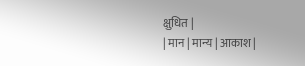क्षुधित |
| मान | मान्य | आकाश |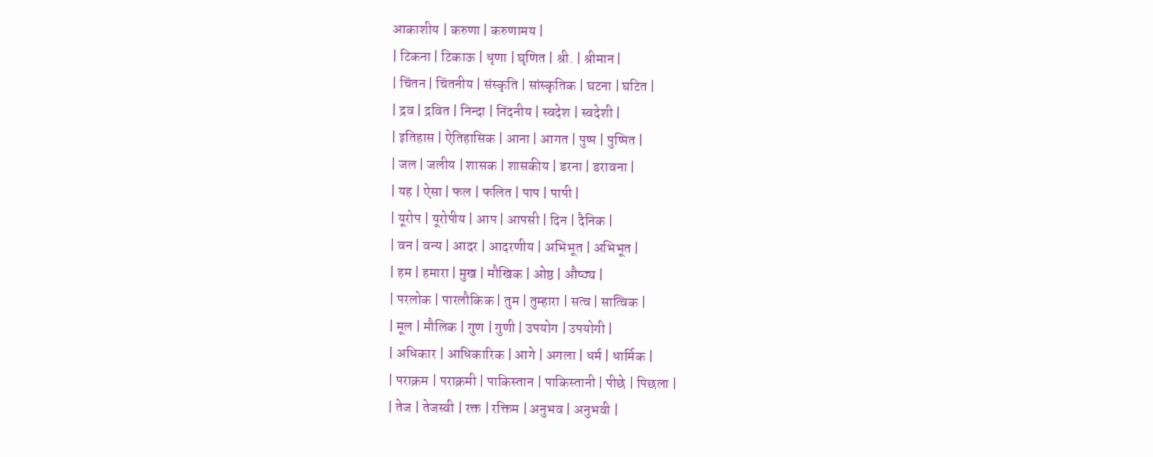आकाशीय | करुणा | करुणामय |
| टिकना | टिकाऊ | धृणा | घृणित | श्री. | श्रीमान |
| चिंतन | चिंतनीय | संस्कृति | सांस्कृतिक | घटना | घटित |
| द्रव | द्रवित | निन्दा | निंदनीय | स्वदेश | स्वदेशी |
| इतिहास | ऐतिहासिक | आना | आगत | पुष्प | पुष्पित |
| जल | जलीय | शासक | शासकीय | डरना | डरावना |
| यह | ऐसा | फल | फलित | पाप | पापी |
| यूरोप | यूरोपीय | आप | आपसी | दिन | दैनिक |
| वन | वन्य | आदर | आदरणीय | अभिभूत | अभिभूत |
| हम | हमारा | मुख | मौखिक | ओष्ठ | औष्ठ्य |
| परलोक | पारलौकिक | तुम | तुम्हारा | सत्व | सात्विक |
| मूल | मौलिक | गुण | गुणी | उपयोग | उपयोगी |
| अधिकार | आधिकारिक | आगे | अगला | धर्म | धार्मिक |
| पराक्रम | पराक्रमी | पाकिस्तान | पाकिस्तानी | पीछे | पिछला |
| तेज | तेजस्वी | रक्त | रक्तिम | अनुभव | अनुभवी |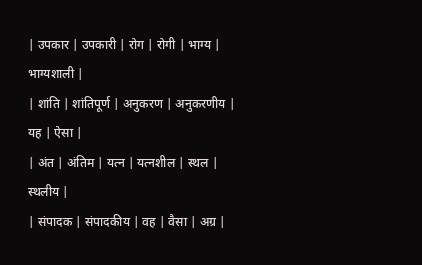| उपकार | उपकारी | रोग | रोगी | भाग्य | भाग्यशाली |
| शांति | शांतिपूर्ण | अनुकरण | अनुकरणीय | यह | ऐसा |
| अंत | अंतिम | यत्न | यत्नशील | स्थल | स्थलीय |
| संपादक | संपादकीय | वह | वैसा | अग्र |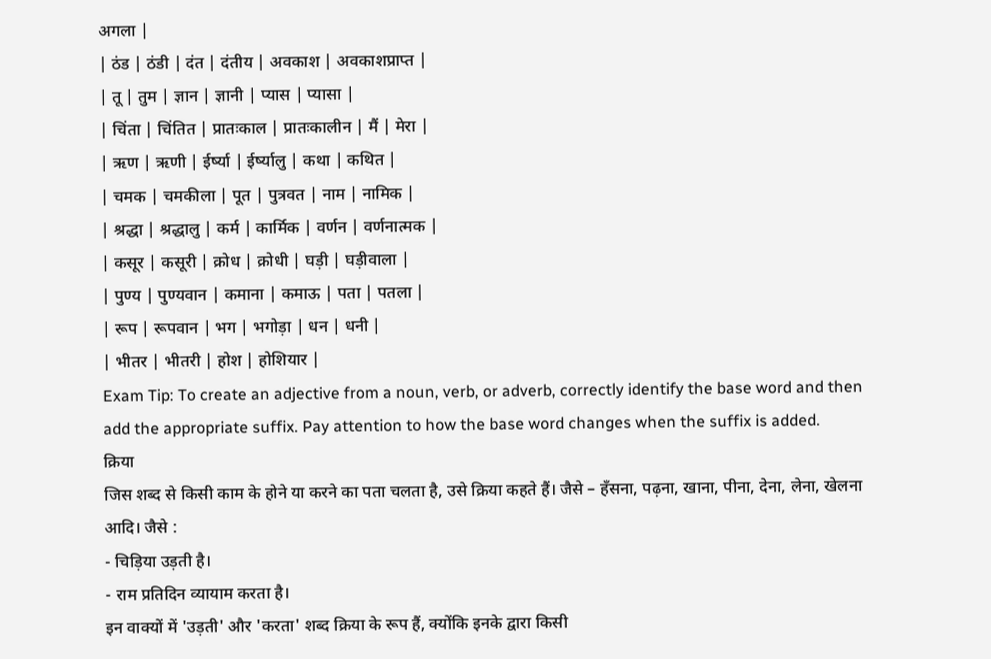अगला |
| ठंड | ठंडी | दंत | दंतीय | अवकाश | अवकाशप्राप्त |
| तू | तुम | ज्ञान | ज्ञानी | प्यास | प्यासा |
| चिंता | चिंतित | प्रातःकाल | प्रातःकालीन | मैं | मेरा |
| ऋण | ऋणी | ईर्ष्या | ईर्ष्यालु | कथा | कथित |
| चमक | चमकीला | पूत | पुत्रवत | नाम | नामिक |
| श्रद्धा | श्रद्धालु | कर्म | कार्मिक | वर्णन | वर्णनात्मक |
| कसूर | कसूरी | क्रोध | क्रोधी | घड़ी | घड़ीवाला |
| पुण्य | पुण्यवान | कमाना | कमाऊ | पता | पतला |
| रूप | रूपवान | भग | भगोड़ा | धन | धनी |
| भीतर | भीतरी | होश | होशियार |
Exam Tip: To create an adjective from a noun, verb, or adverb, correctly identify the base word and then add the appropriate suffix. Pay attention to how the base word changes when the suffix is added.
क्रिया
जिस शब्द से किसी काम के होने या करने का पता चलता है, उसे क्रिया कहते हैं। जैसे – हँसना, पढ़ना, खाना, पीना, देना, लेना, खेलना आदि। जैसे :
- चिड़िया उड़ती है।
- राम प्रतिदिन व्यायाम करता है।
इन वाक्यों में 'उड़ती' और 'करता' शब्द क्रिया के रूप हैं, क्योंकि इनके द्वारा किसी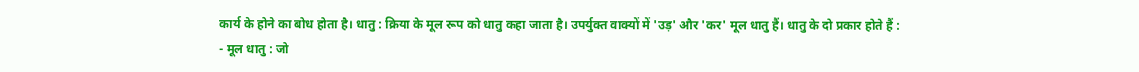कार्य के होने का बोध होता है। धातु : क्रिया के मूल रूप को धातु कहा जाता है। उपर्युक्त वाक्यों में 'उड़' और 'कर' मूल धातु हैं। धातु के दो प्रकार होते हैं :
- मूल धातु : जो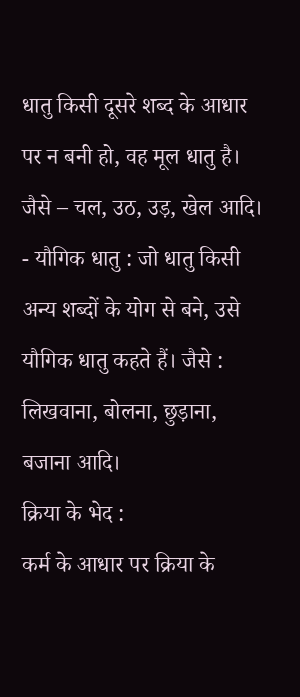धातु किसी दूसरे शब्द के आधार पर न बनी हो, वह मूल धातु है। जैसे – चल, उठ, उड़, खेल आदि।
- यौगिक धातु : जो धातु किसी अन्य शब्दों के योग से बने, उसे यौगिक धातु कहते हैं। जैसे : लिखवाना, बोलना, छुड़ाना, बजाना आदि।
क्रिया के भेद :
कर्म के आधार पर क्रिया के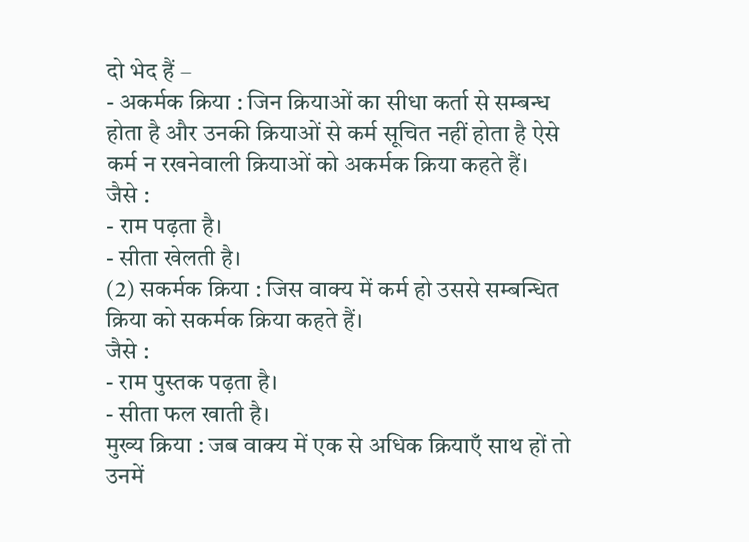दो भेद हैं –
- अकर्मक क्रिया : जिन क्रियाओं का सीधा कर्ता से सम्बन्ध होता है और उनकी क्रियाओं से कर्म सूचित नहीं होता है ऐसे कर्म न रखनेवाली क्रियाओं को अकर्मक क्रिया कहते हैं।
जैसे :
- राम पढ़ता है।
- सीता खेलती है।
(2) सकर्मक क्रिया : जिस वाक्य में कर्म हो उससे सम्बन्धित क्रिया को सकर्मक क्रिया कहते हैं।
जैसे :
- राम पुस्तक पढ़ता है।
- सीता फल खाती है।
मुख्य क्रिया : जब वाक्य में एक से अधिक क्रियाएँ साथ हों तो उनमें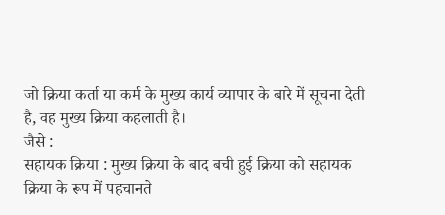जो क्रिया कर्ता या कर्म के मुख्य कार्य व्यापार के बारे में सूचना देती है, वह मुख्य क्रिया कहलाती है।
जैसे :
सहायक क्रिया : मुख्य क्रिया के बाद बची हुई क्रिया को सहायक क्रिया के रूप में पहचानते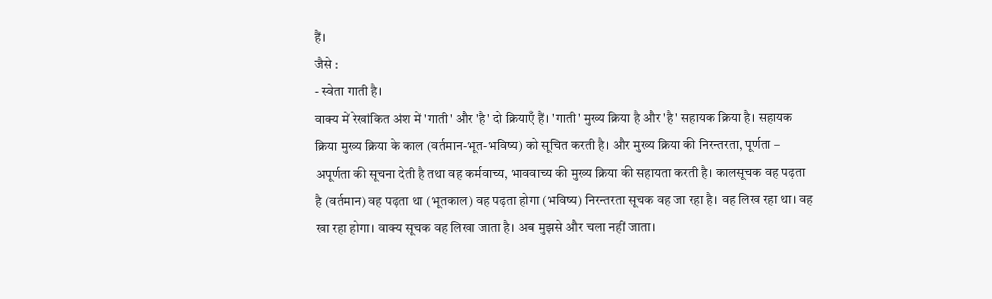हैं।
जैसे :
- स्वेता गाती है।
वाक्य में रेखांकित अंश में 'गाती' और 'है' दो क्रियाएँ हैं। 'गाती' मुख्य क्रिया है और 'है' सहायक क्रिया है। सहायक क्रिया मुख्य क्रिया के काल (वर्तमान-भूत-भविष्य) को सूचित करती है। और मुख्य क्रिया की निरन्तरता, पूर्णता – अपूर्णता की सूचना देती है तथा वह कर्मवाच्य, भाववाच्य की मुख्य क्रिया की सहायता करती है। कालसूचक वह पढ़ता है (वर्तमान) वह पढ़ता था (भूतकाल) वह पढ़ता होगा (भविष्य) निरन्तरता सूचक वह जा रहा है। वह लिख रहा था। वह खा रहा होगा। वाक्य सूचक वह लिखा जाता है। अब मुझसे और चला नहीं जाता।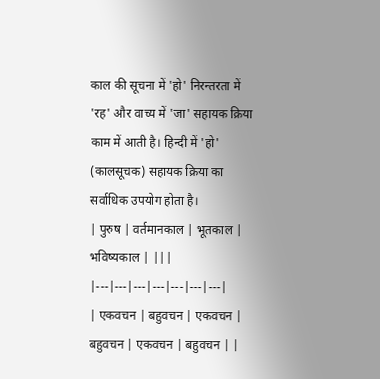काल की सूचना में 'हो' निरन्तरता में 'रह' और वाच्य में 'जा' सहायक क्रिया काम में आती है। हिन्दी में 'हो' (कालसूचक) सहायक क्रिया का सर्वाधिक उपयोग होता है।
| पुरुष | वर्तमानकाल | भूतकाल | भविष्यकाल | |||
|---|---|---|---|---|---|---|
| एकवचन | बहुवचन | एकवचन | बहुवचन | एकवचन | बहुवचन | |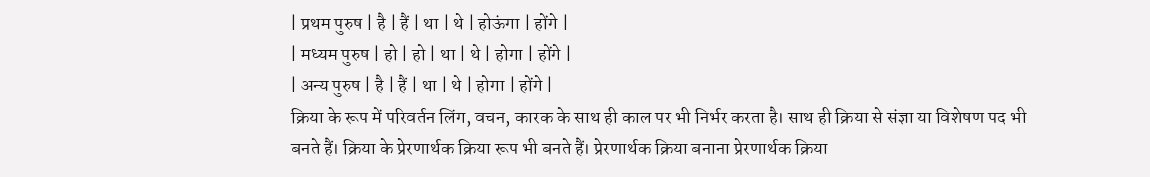| प्रथम पुरुष | है | हैं | था | थे | होऊंगा | होंगे |
| मध्यम पुरुष | हो | हो | था | थे | होगा | होंगे |
| अन्य पुरुष | है | हैं | था | थे | होगा | होंगे |
क्रिया के रूप में परिवर्तन लिंग, वचन, कारक के साथ ही काल पर भी निर्भर करता है। साथ ही क्रिया से संज्ञा या विशेषण पद भी बनते हैं। क्रिया के प्रेरणार्थक क्रिया रूप भी बनते हैं। प्रेरणार्थक क्रिया बनाना प्रेरणार्थक क्रिया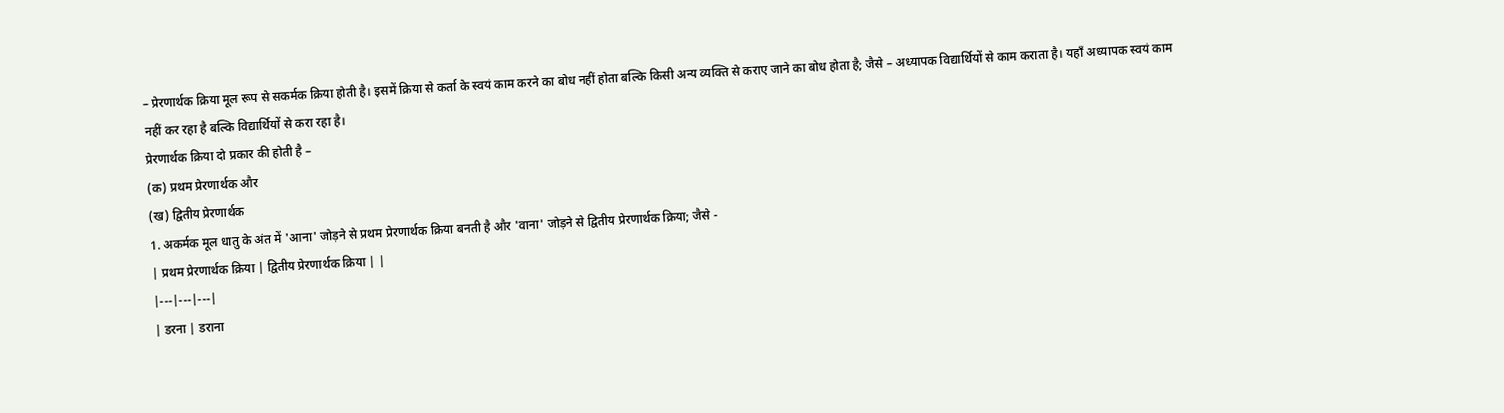– प्रेरणार्थक क्रिया मूल रूप से सकर्मक क्रिया होती है। इसमें क्रिया से कर्ता के स्वयं काम करने का बोध नहीं होता बल्कि किसी अन्य व्यक्ति से कराए जाने का बोध होता है; जैसे – अध्यापक विद्यार्थियों से काम कराता है। यहाँ अध्यापक स्वयं काम नहीं कर रहा है बल्कि विद्यार्थियों से करा रहा है।
प्रेरणार्थक क्रिया दो प्रकार की होती है –
(क) प्रथम प्रेरणार्थक और
(ख) द्वितीय प्रेरणार्थक
1. अकर्मक मूल धातु के अंत में 'आना' जोड़ने से प्रथम प्रेरणार्थक क्रिया बनती है और 'वाना' जोड़ने से द्वितीय प्रेरणार्थक क्रिया; जैसे -
| प्रथम प्रेरणार्थक क्रिया | द्वितीय प्रेरणार्थक क्रिया | |
|---|---|---|
| डरना | डराना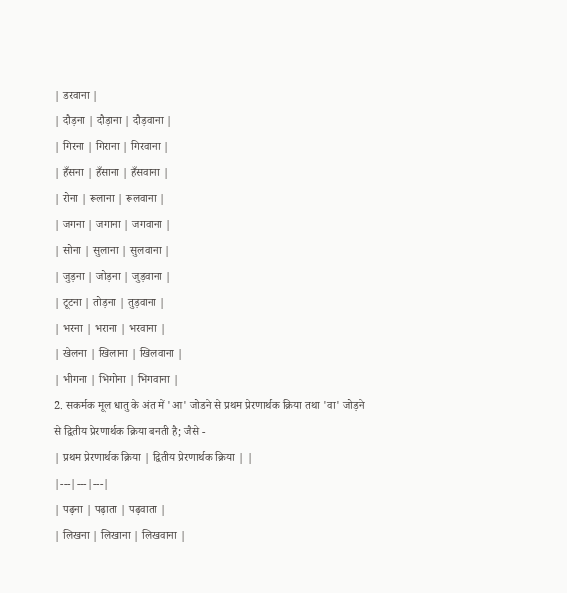| डरवाना |
| दौड़ना | दौड़ाना | दौड़वाना |
| गिरना | गिराना | गिरवाना |
| हँसना | हँसाना | हँसवाना |
| रोना | रूलाना | रूलवाना |
| जगना | जगाना | जगवाना |
| सोना | सुलाना | सुलवाना |
| जुड़ना | जोड़ना | जुड़वाना |
| टूटना | तोड़ना | तुड़वाना |
| भरना | भराना | भरवाना |
| खेलना | खिलाना | खिलवाना |
| भीगना | भिगोना | भिगवाना |
2. सकर्मक मूल धातु के अंत में 'आ' जोडने से प्रथम प्रेरणार्थक क्रिया तथा 'वा' जोड़ने से द्वितीय प्रेरणार्थक क्रिया बनती है; जैसे -
| प्रथम प्रेरणार्थक क्रिया | द्वितीय प्रेरणार्थक क्रिया | |
|---|---|---|
| पढ़ना | पढ़ाता | पढ़वाता |
| लिखना | लिखाना | लिखवाना |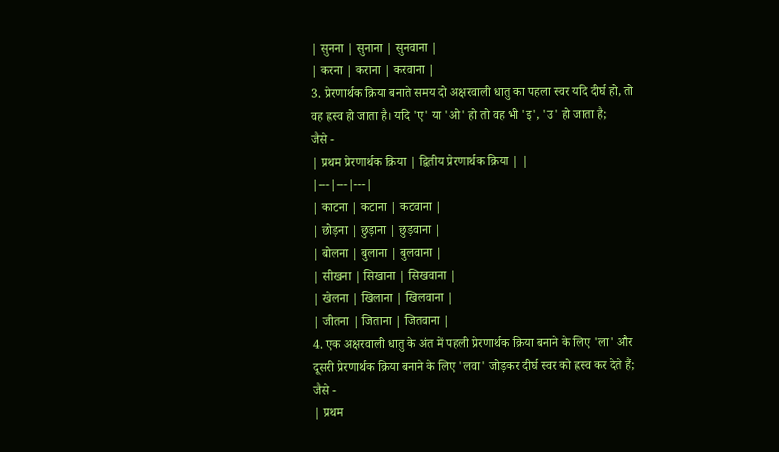| सुनना | सुनाना | सुनवाना |
| करना | कराना | करवाना |
3. प्रेरणार्थक क्रिया बनाते समय दो अक्षरवाली धातु का पहला स्वर यदि दीर्घ हो, तो वह ह्रस्व हो जाता है। यदि 'ए' या 'ओ' हो तो वह भी 'इ', 'उ' हो जाता है;
जैसे -
| प्रथम प्रेरणार्थक क्रिया | द्वितीय प्रेरणार्थक क्रिया | |
|---|---|---|
| काटना | कटाना | कटवाना |
| छोड़ना | छुड़ाना | छुड़वाना |
| बोलना | बुलाना | बुलवाना |
| सीखना | सिखाना | सिखवाना |
| खेलना | खिलाना | खिलवाना |
| जीतना | जिताना | जितवाना |
4. एक अक्षरवाली धातु के अंत में पहली प्रेरणार्थक क्रिया बनाने के लिए 'ला' और दूसरी प्रेरणार्थक क्रिया बनाने के लिए 'लवा' जोड़कर दीर्घ स्वर को ह्रस्व कर देते हैं; जैसे -
| प्रथम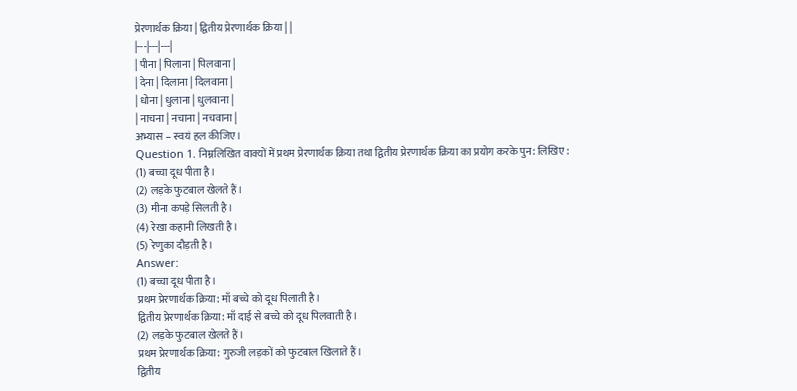प्रेरणार्थक क्रिया | द्वितीय प्रेरणार्थक क्रिया | |
|---|---|---|
| पीना | पिलाना | पिलवाना |
| देना | दिलाना | दिलवाना |
| धोना | धुलाना | धुलवाना |
| नाचना | नचाना | नचवाना |
अभ्यास – स्वयं हल कीजिए।
Question 1. निम्नलिखित वाक्यों में प्रथम प्रेरणार्थक क्रिया तथा द्वितीय प्रेरणार्थक क्रिया का प्रयोग करके पुन: लिखिए :
(1) बच्चा दूध पीता है।
(2) लड़के फुटबाल खेलते हैं।
(3) मीना कपड़े सिलती है।
(4) रेखा कहानी लिखती है।
(5) रेणुका दौड़ती है।
Answer:
(1) बच्चा दूध पीता है।
प्रथम प्रेरणार्थक क्रिया: माँ बच्चे को दूध पिलाती है।
द्वितीय प्रेरणार्थक क्रिया: माँ दाई से बच्चे को दूध पिलवाती है।
(2) लड़के फुटबाल खेलते हैं।
प्रथम प्रेरणार्थक क्रिया: गुरुजी लड़कों को फुटबाल खिलाते हैं।
द्वितीय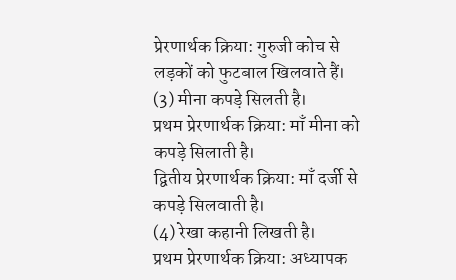प्रेरणार्थक क्रिया: गुरुजी कोच से लड़कों को फुटबाल खिलवाते हैं।
(3) मीना कपड़े सिलती है।
प्रथम प्रेरणार्थक क्रिया: माँ मीना को कपड़े सिलाती है।
द्वितीय प्रेरणार्थक क्रिया: माँ दर्जी से कपड़े सिलवाती है।
(4) रेखा कहानी लिखती है।
प्रथम प्रेरणार्थक क्रिया: अध्यापक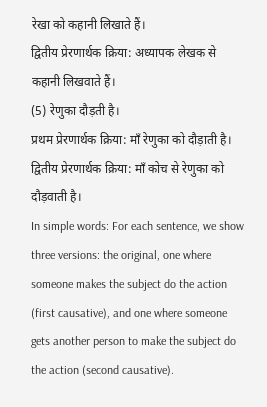रेखा को कहानी लिखाते हैं।
द्वितीय प्रेरणार्थक क्रिया: अध्यापक लेखक से कहानी लिखवाते हैं।
(5) रेणुका दौड़ती है।
प्रथम प्रेरणार्थक क्रिया: माँ रेणुका को दौड़ाती है।
द्वितीय प्रेरणार्थक क्रिया: माँ कोच से रेणुका को दौड़वाती है।
In simple words: For each sentence, we show three versions: the original, one where someone makes the subject do the action (first causative), and one where someone gets another person to make the subject do the action (second causative).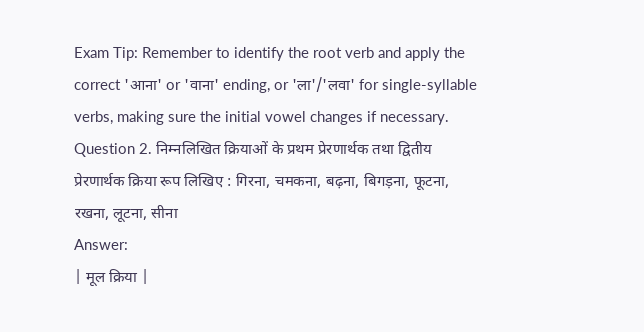Exam Tip: Remember to identify the root verb and apply the correct 'आना' or 'वाना' ending, or 'ला'/'लवा' for single-syllable verbs, making sure the initial vowel changes if necessary.
Question 2. निम्नलिखित क्रियाओं के प्रथम प्रेरणार्थक तथा द्वितीय प्रेरणार्थक क्रिया रूप लिखिए : गिरना, चमकना, बढ़ना, बिगड़ना, फूटना, रखना, लूटना, सीना
Answer:
| मूल क्रिया |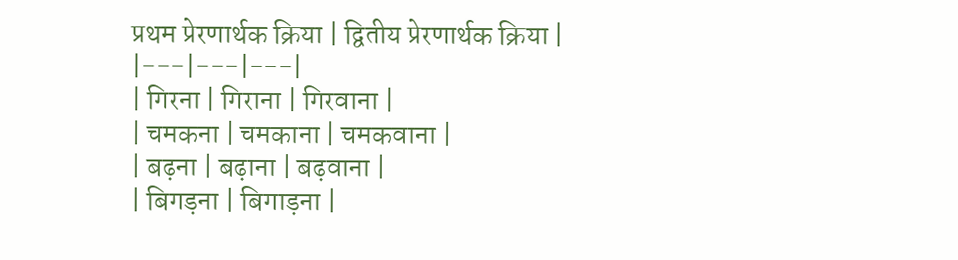प्रथम प्रेरणार्थक क्रिया | द्वितीय प्रेरणार्थक क्रिया |
|---|---|---|
| गिरना | गिराना | गिरवाना |
| चमकना | चमकाना | चमकवाना |
| बढ़ना | बढ़ाना | बढ़वाना |
| बिगड़ना | बिगाड़ना |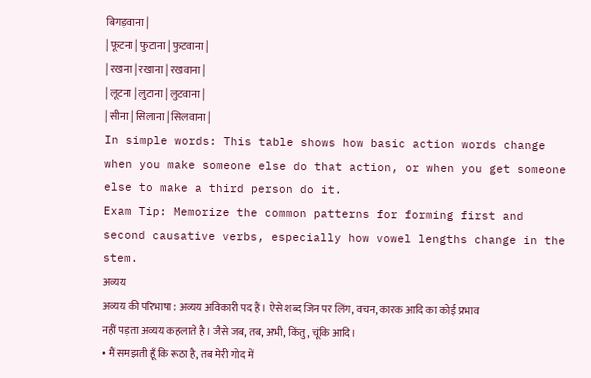बिगड़वाना |
| फूटना | फुटाना | फुटवाना |
| रखना | रखाना | रखवाना |
| लूटना | लुटाना | लुटवाना |
| सीना | सिलाना | सिलवाना |
In simple words: This table shows how basic action words change when you make someone else do that action, or when you get someone else to make a third person do it.
Exam Tip: Memorize the common patterns for forming first and second causative verbs, especially how vowel lengths change in the stem.
अव्यय
अव्यय की परिभाषा : अव्यय अविकारी पद हैं। ऐसे शब्द जिन पर लिंग, वचन, कारक आदि का कोई प्रभाव नहीं पड़ता अव्यय कहलाते है। जैसे जब, तब, अभी, किंतु, चूंकि आदि।
• मैं समझती हूँ कि रूठा है, तब मेरी गोद में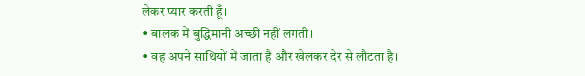लेकर प्यार करती हूँ।
• बालक में बुद्धिमानी अच्छी नहीं लगती।
• वह अपने साथियों में जाता है और खेलकर देर से लौटता है।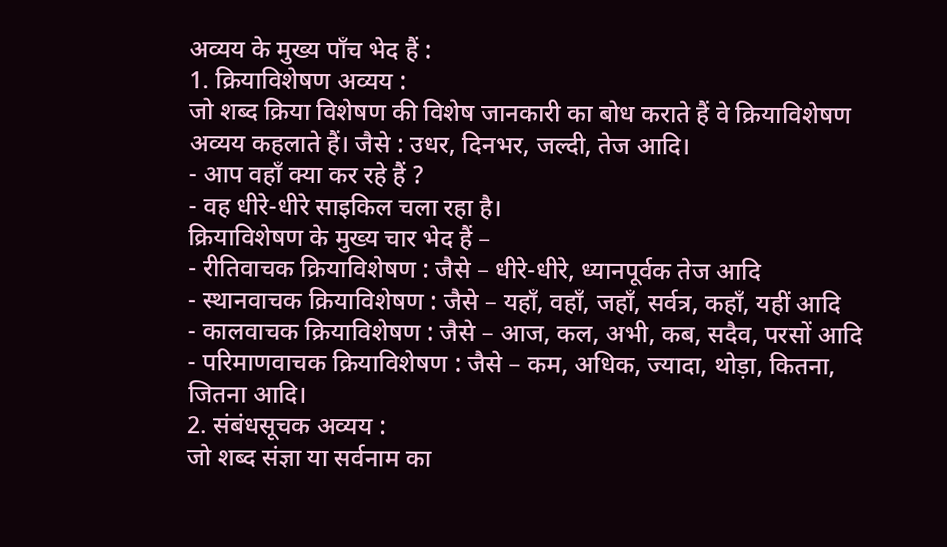अव्यय के मुख्य पाँच भेद हैं :
1. क्रियाविशेषण अव्यय :
जो शब्द क्रिया विशेषण की विशेष जानकारी का बोध कराते हैं वे क्रियाविशेषण अव्यय कहलाते हैं। जैसे : उधर, दिनभर, जल्दी, तेज आदि।
- आप वहाँ क्या कर रहे हैं ?
- वह धीरे-धीरे साइकिल चला रहा है।
क्रियाविशेषण के मुख्य चार भेद हैं –
- रीतिवाचक क्रियाविशेषण : जैसे – धीरे-धीरे, ध्यानपूर्वक तेज आदि
- स्थानवाचक क्रियाविशेषण : जैसे – यहाँ, वहाँ, जहाँ, सर्वत्र, कहाँ, यहीं आदि
- कालवाचक क्रियाविशेषण : जैसे – आज, कल, अभी, कब, सदैव, परसों आदि
- परिमाणवाचक क्रियाविशेषण : जैसे – कम, अधिक, ज्यादा, थोड़ा, कितना, जितना आदि।
2. संबंधसूचक अव्यय :
जो शब्द संज्ञा या सर्वनाम का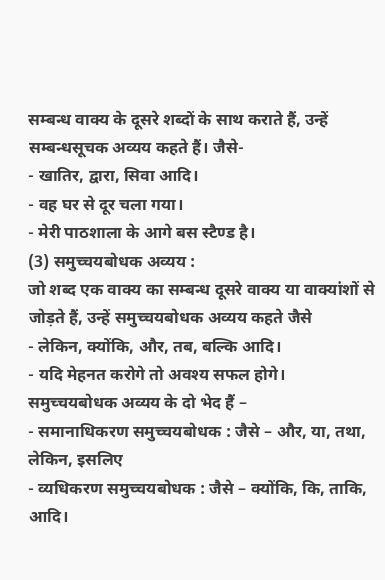सम्बन्ध वाक्य के दूसरे शब्दों के साथ कराते हैं, उन्हें सम्बन्धसूचक अव्यय कहते हैं। जैसे-
- खातिर, द्वारा, सिवा आदि।
- वह घर से दूर चला गया।
- मेरी पाठशाला के आगे बस स्टैण्ड है।
(3) समुच्चयबोधक अव्यय :
जो शब्द एक वाक्य का सम्बन्ध दूसरे वाक्य या वाक्यांशों से जोड़ते हैं, उन्हें समुच्चयबोधक अव्यय कहते जैसे
- लेकिन, क्योंकि, और, तब, बल्कि आदि।
- यदि मेहनत करोगे तो अवश्य सफल होगे।
समुच्चयबोधक अव्यय के दो भेद हैं –
- समानाधिकरण समुच्चयबोधक : जैसे – और, या, तथा, लेकिन, इसलिए
- व्यधिकरण समुच्चयबोधक : जैसे – क्योंकि, कि, ताकि, आदि।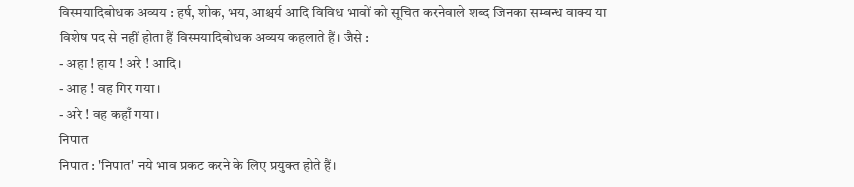विस्मयादिबोधक अव्यय : हर्ष, शोक, भय, आश्चर्य आदि विविध भावों को सूचित करनेवाले शब्द जिनका सम्बन्ध वाक्य या विशेष पद से नहीं होता हैं विस्मयादिबोधक अव्यय कहलाते हैं। जैसे :
- अहा ! हाय ! अरे ! आदि।
- आह ! वह गिर गया।
- अरे ! वह कहाँ गया।
निपात
निपात : 'निपात' नये भाव प्रकट करने के लिए प्रयुक्त होते हैं।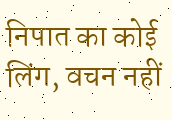निपात का कोई लिंग, वचन नहीं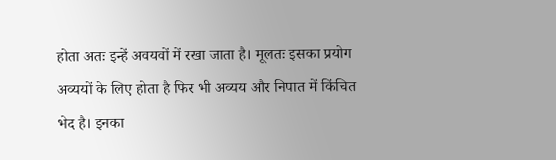होता अतः इन्हें अवयवों में रखा जाता है। मूलतः इसका प्रयोग अव्ययों के लिए होता है फिर भी अव्यय और निपात में किंचित भेद है। इनका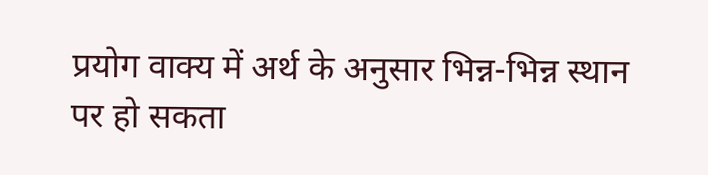प्रयोग वाक्य में अर्थ के अनुसार भिन्न-भिन्न स्थान पर हो सकता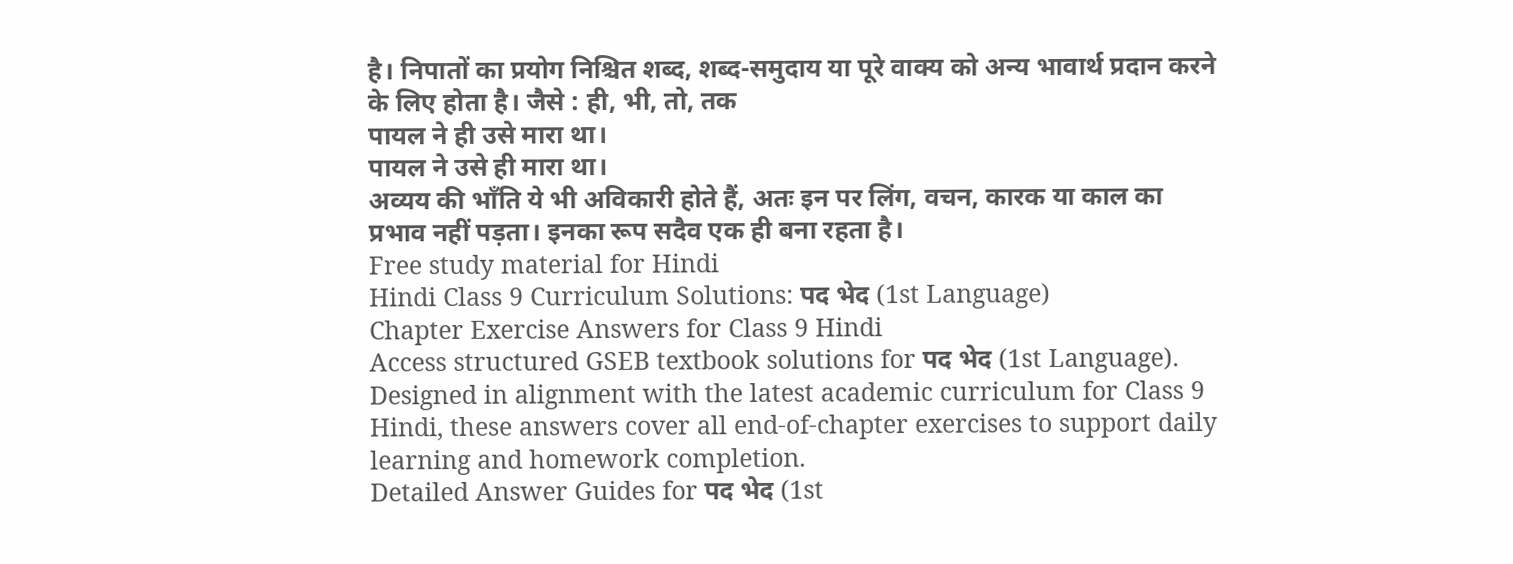है। निपातों का प्रयोग निश्चित शब्द, शब्द-समुदाय या पूरे वाक्य को अन्य भावार्थ प्रदान करने के लिए होता है। जैसे : ही, भी, तो, तक
पायल ने ही उसे मारा था।
पायल ने उसे ही मारा था।
अव्यय की भाँति ये भी अविकारी होते हैं, अतः इन पर लिंग, वचन, कारक या काल का प्रभाव नहीं पड़ता। इनका रूप सदैव एक ही बना रहता है।
Free study material for Hindi
Hindi Class 9 Curriculum Solutions: पद भेद (1st Language)
Chapter Exercise Answers for Class 9 Hindi
Access structured GSEB textbook solutions for पद भेद (1st Language). Designed in alignment with the latest academic curriculum for Class 9 Hindi, these answers cover all end-of-chapter exercises to support daily learning and homework completion.
Detailed Answer Guides for पद भेद (1st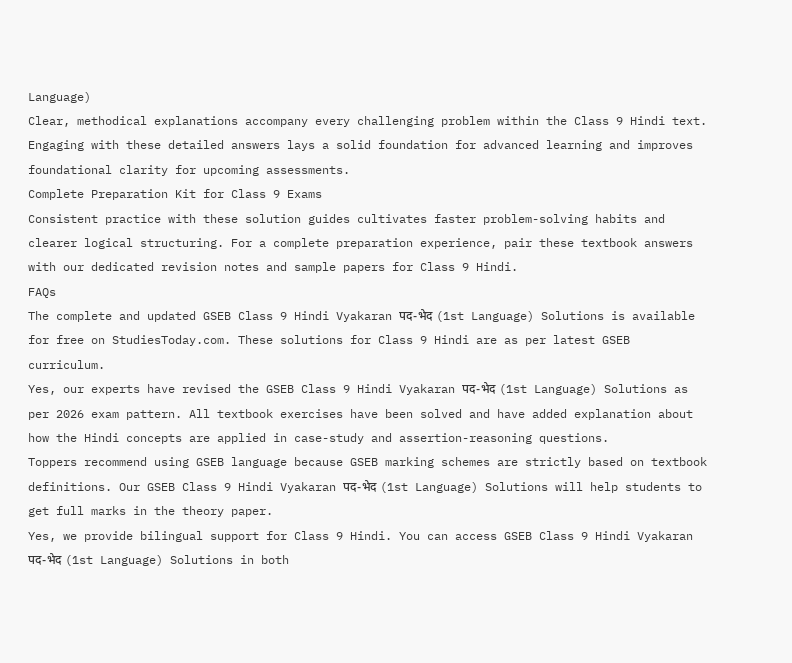Language)
Clear, methodical explanations accompany every challenging problem within the Class 9 Hindi text. Engaging with these detailed answers lays a solid foundation for advanced learning and improves foundational clarity for upcoming assessments.
Complete Preparation Kit for Class 9 Exams
Consistent practice with these solution guides cultivates faster problem-solving habits and clearer logical structuring. For a complete preparation experience, pair these textbook answers with our dedicated revision notes and sample papers for Class 9 Hindi.
FAQs
The complete and updated GSEB Class 9 Hindi Vyakaran पद-भेद (1st Language) Solutions is available for free on StudiesToday.com. These solutions for Class 9 Hindi are as per latest GSEB curriculum.
Yes, our experts have revised the GSEB Class 9 Hindi Vyakaran पद-भेद (1st Language) Solutions as per 2026 exam pattern. All textbook exercises have been solved and have added explanation about how the Hindi concepts are applied in case-study and assertion-reasoning questions.
Toppers recommend using GSEB language because GSEB marking schemes are strictly based on textbook definitions. Our GSEB Class 9 Hindi Vyakaran पद-भेद (1st Language) Solutions will help students to get full marks in the theory paper.
Yes, we provide bilingual support for Class 9 Hindi. You can access GSEB Class 9 Hindi Vyakaran पद-भेद (1st Language) Solutions in both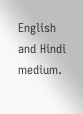English and Hindi medium.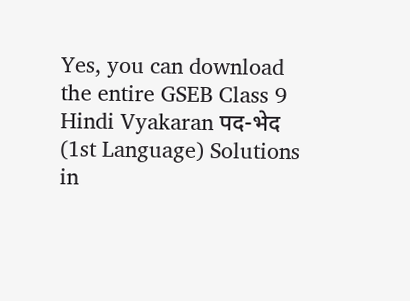Yes, you can download the entire GSEB Class 9 Hindi Vyakaran पद-भेद (1st Language) Solutions in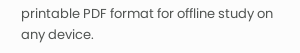printable PDF format for offline study on any device.